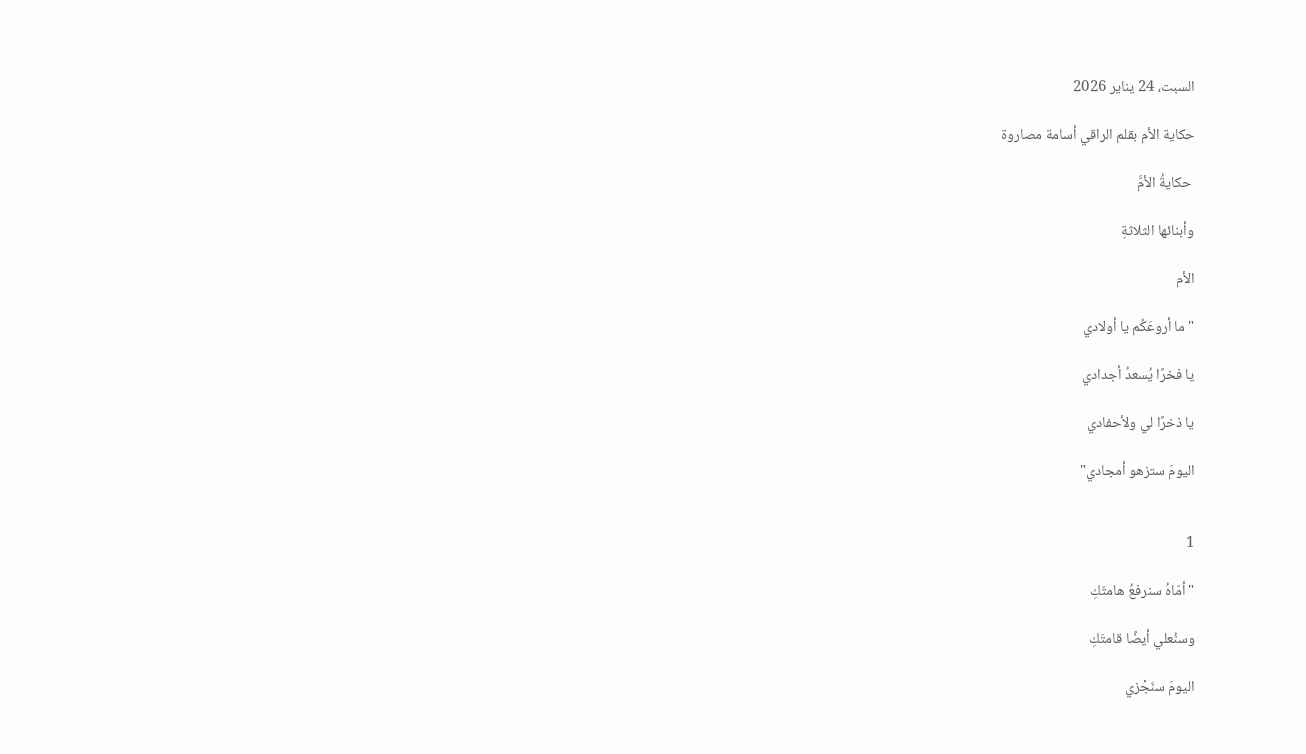السبت، 24 يناير 2026

حكاية الأم بقلم الراقي أسامة مصاروة

 حكايةُ الأمَّ

وأبنائها الثلاثةِ

الأم

"ما أروعَكُم يا أولادي

يا فخرًا يُسعدُ أجدادي

يا ذخرًا لي ولأحفادي

اليومَ ستزهو أمجادي"


1

"أمّاهُ سنرفعُ هامتّكِ

وسنُعلي أيضًا قامتَكِ

اليومَ سنَجْزي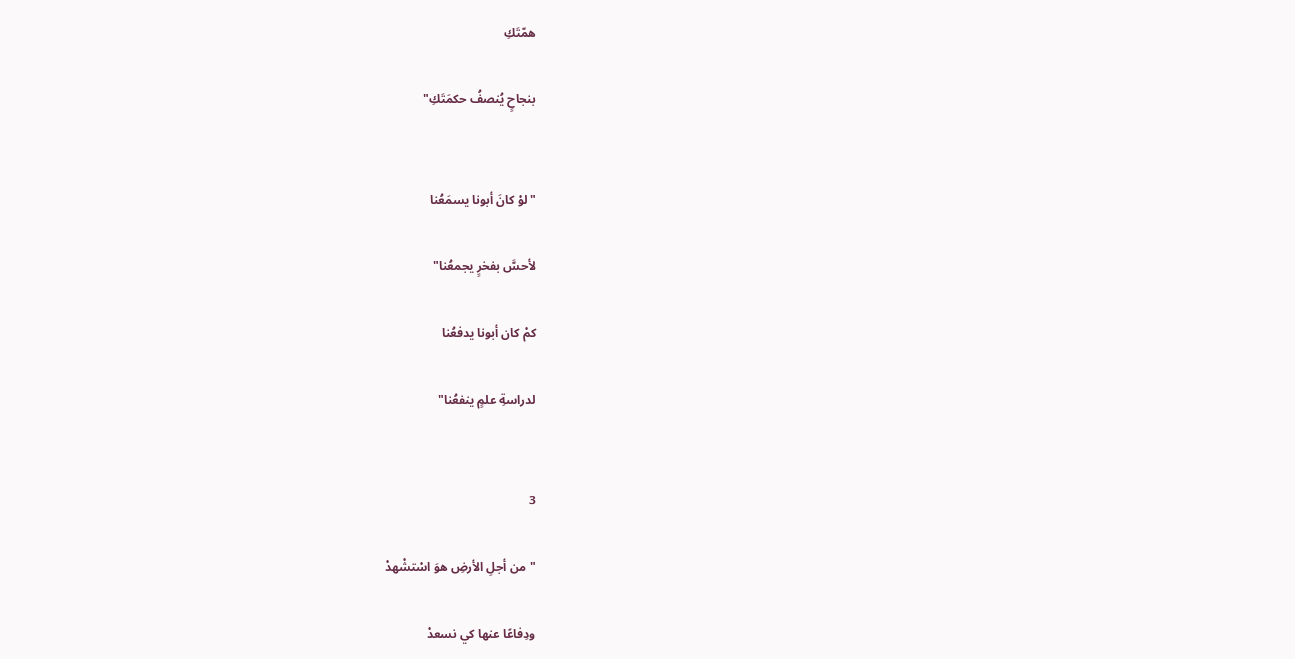همّتَكِ

بنجاحٍ يُنصفُ حكمَتَكِ"


"لوْ كانَ أبونا يسمَعُنا

لأحسَّ بفخرٍ يجمعُنا"

كمْ كان أبونا يدفعُنا

لدراسةِ علمٍ ينفعُنا"


3

"من أجلِ الأرضِ هوَ اسْتشْهدْ

ودِفاعًا عنها كي نسعدْ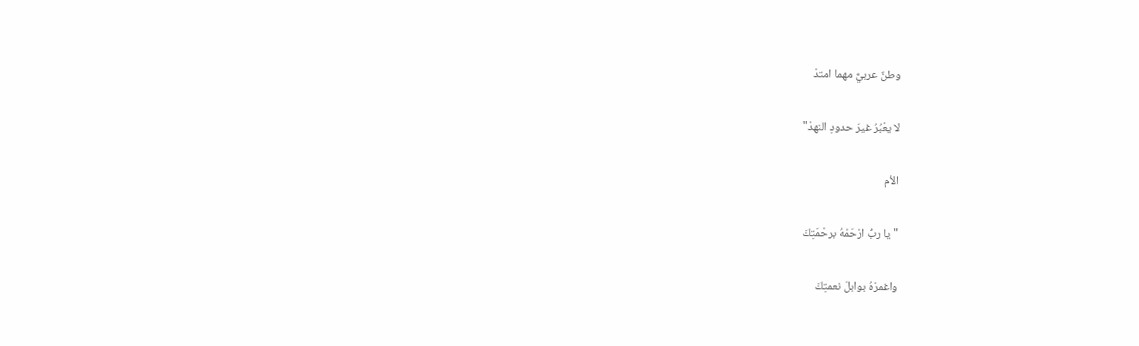وطنٌ عربيٌّ مهما امتدْ

لا يعْبُرُ غيرَ حدودِ النهدْ"

الأم

"يا ربُّ ارْحَمْهُ برحْمَتِكَ

واغمرْهُ بوابلَ نعمتِكَ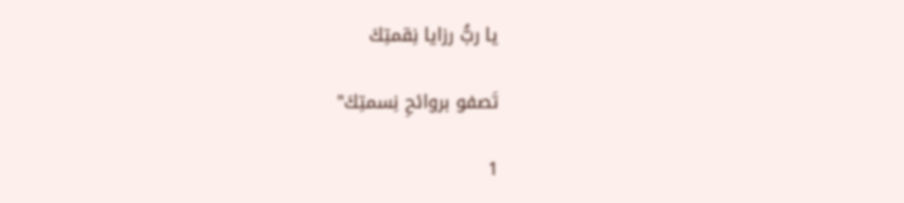يا ربُّ رزايا نِقمتِكَ

تَصفو بروائحِ نِسمتِكَ"

1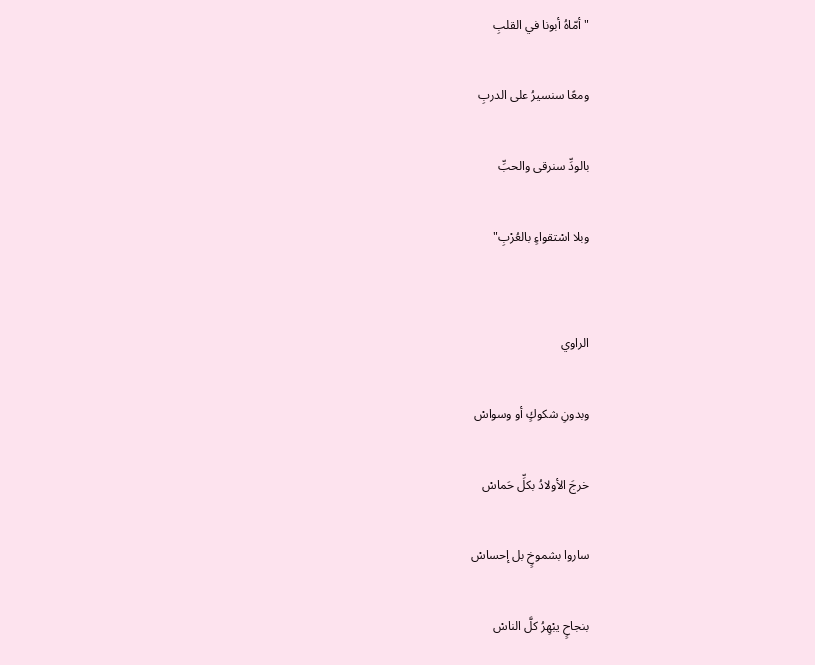"أمّاهُ أبونا في القلبِ

ومعًا سنسيرُ على الدربِ

بالودِّ سنرقى والحبِّ

وبلا اسْتقواءٍ بالعُرْبِ"


الراوي

وبدونِ شكوكٍ أو وسواسْ

خرجَ الأولادُ بكلِّ حَماسْ

ساروا بشموخٍ بل إحساسْ

بنجاحٍ يبْهِرُ كلَّ الناسْ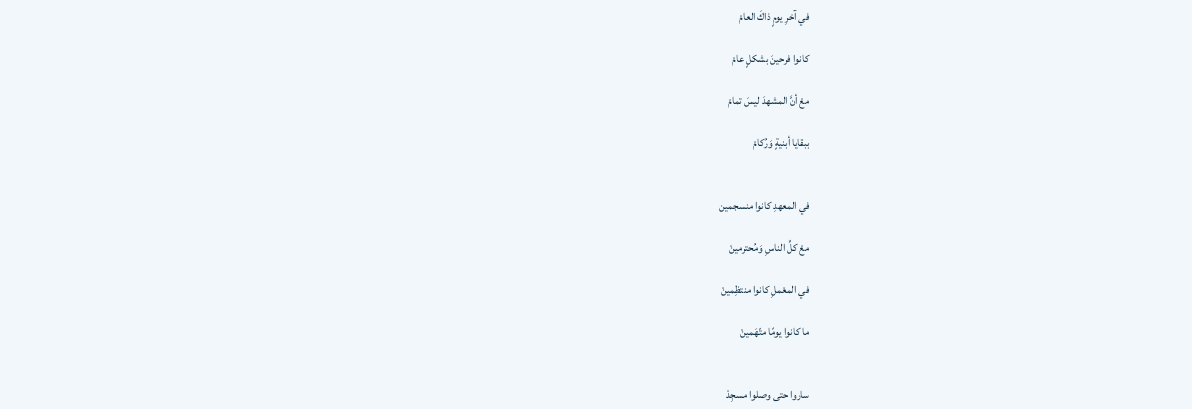في آخرِ يومٍ ذاكَ العامْ

كانوا فرحينَ بشكلٍ عامْ

معْ أنَّ المشهدَ ليسَ تمامْ

ببقايا أبنيةٍ وَرُكامْ


في المعهدِ كانوا منسجمين

معْ كلِّ الناسِ وَمُحترمينْ

في المعْملِ كانوا منتظِمينْ

ما كانوا يومًا متّهَمينْ


ساروا حتى وصلوا مسجِدْ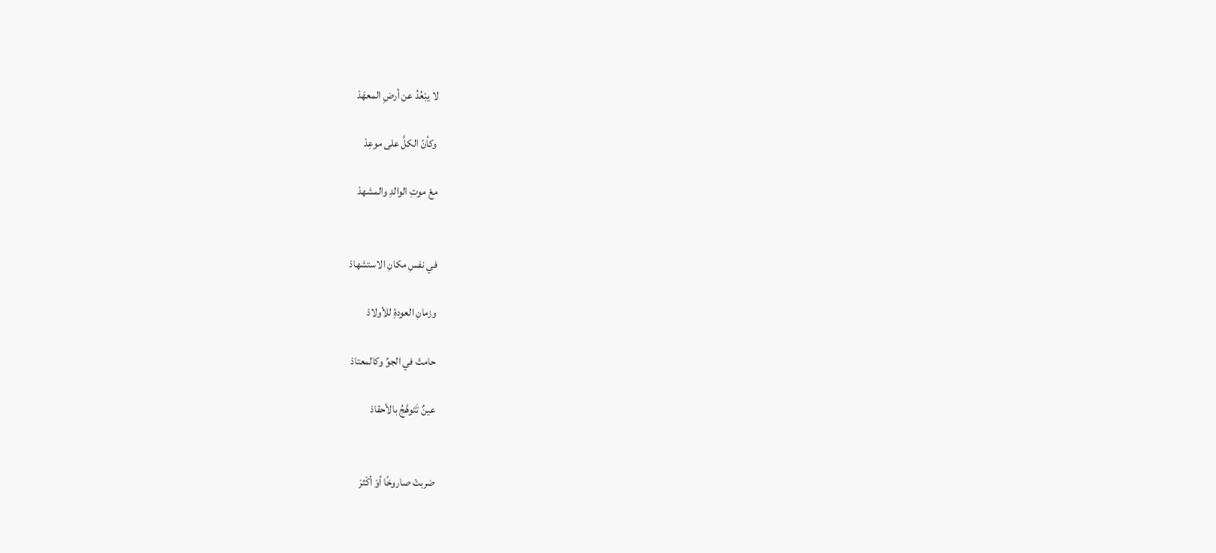لا يبْعُدُ عن أرضِ المعهَدْ

وكأنّ الكلَّ على موعِدْ

معْ موتِ الوالدِ والمشهدْ


في نفسِ مكانِ الاستشهادْ

وزمانِ العودةِ للأولادْ

حامتْ في الجوِّ وكالمعتادْ

عينٌ تَتَوهَّجُ بالأحقادْ


ضربتْ صاروخًا أوْ أكْثرْ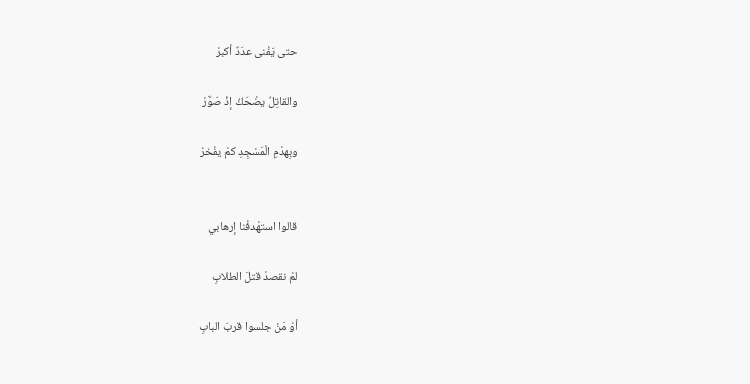حتى يَفْنى عدَدٌ أكبرْ

والقاتِلُ يضْحَكُ إذْ صَوَّرْ

وبِهدْمِ الْمَسْجِدِ كمْ يفْخرْ


قالوا استهْدفْنا إرهابي

لمْ نقصدْ قتلَ الطلابِ

أوْ مَنْ جلسوا قربَ البابِ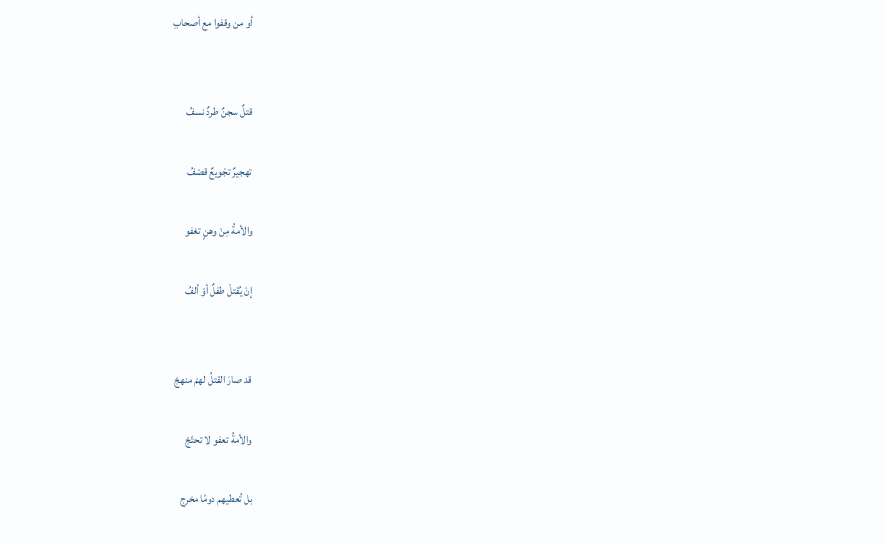أو من وقفوا مع أصحابِ


قتلٌ سجنٌ طردٌ نسفُ

تهجيرٌ تجْويعٌ قصْفُ

والأمةُ مِنْ وهنٍ تغفو

إنْ يُقتلْ طفلٌ أوْ ألفُ


قد صارَ القتلُ لهمْ منهجْ

والأمةُ تعفو لا تحتّجْ

بل تُعطيهم دومًا مخرج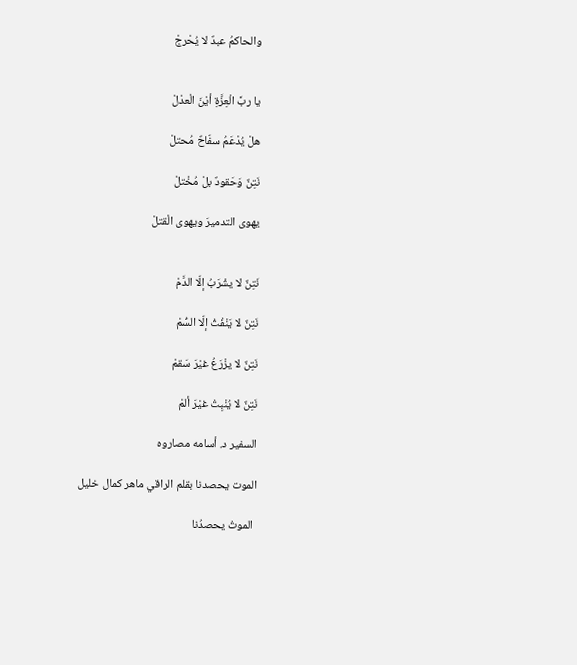والحاكمُ عبدٌ لا يُحْرجْ


يا ربَّ الْعِزَّةِ أيْنَ الْعدْلْ

هلْ يُدْعَمُ سفّاحٌ مُحتلْ

نَتِنٌ وَحَقودٌ بلْ مُخْتلْ

يهوى التدميرَ ويهوى الْقتلْ


نَتِنٌ لا يشْرَبُ إلّا الدَّمْ

نَتِنٌ لا يَنْفُثُ إلّا السُّمْ

نَتِنٌ لا يزْرَعُ غيْرَ سَقمْ

نَتِنٌ لا يُنْبِتُ غيْرَ ألمْ

السفير د. أسامه مصاروه

الموت يحصدنا بقلم الراقي ماهر كمال خليل

 الموتُ يحصدُنا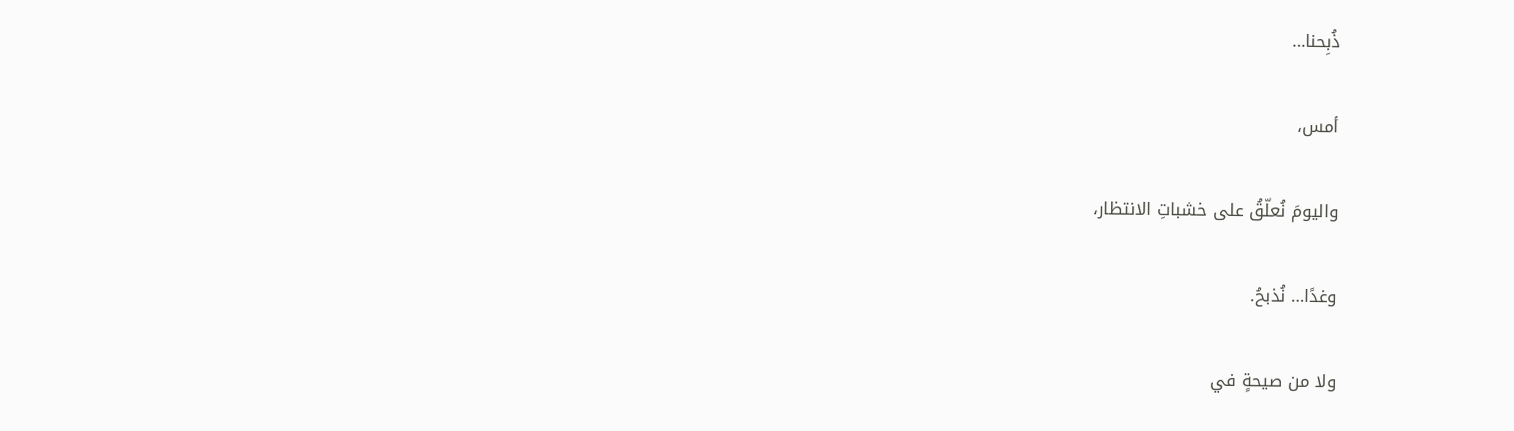ذُبِحنا…

أمس،

واليومَ نُعلّقُ على خشباتِ الانتظار،

وغدًا… نُذبحُ.

ولا من صيحةٍ في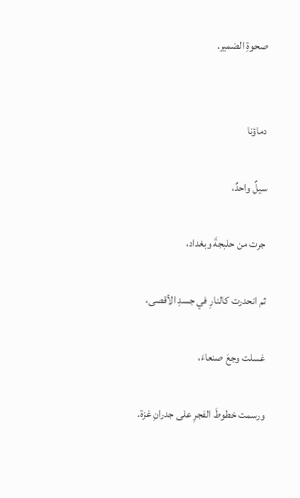صحوةِ الضمير.


دماؤنا

سيلٌ واحدٌ،

جرت من حلبجةَ وبغداد،

ثم انحدرت كالنارِ في جسدِ الأقصى،

غسلت وجعَ صنعاءَ،

ورسمت خطوطَ الفجرِ على جدرانِ غزة.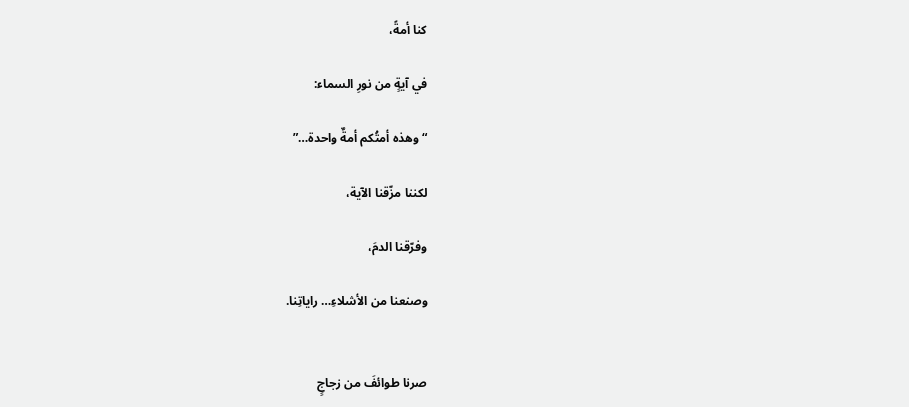كنا أمةً،

في آيةٍ من نورِ السماء:

“وهذه أمتُكم أمةٌ واحدة…”

لكننا مزّقنا الآية،

وفرّقنا الدمَ،

وصنعنا من الأشلاءِ… راياتِنا.


صرنا طوائفَ من زجاجٍ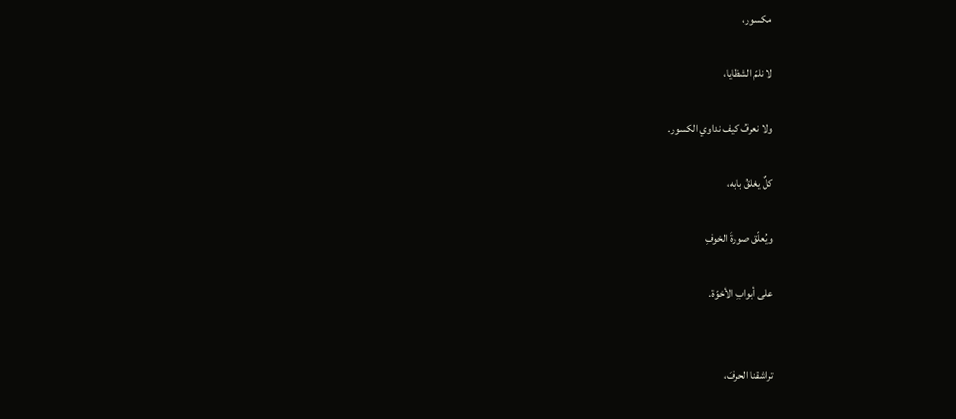مكسور،

لا نلمّ الشظايا،

ولا نعرفُ كيف نداوي الكسور.

كلٌ يغلقُ بابه،

ويُعلّق صورةَ الخوفِ

على أبوابِ الأخوّة.


تراشقنا الحرفَ،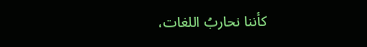كأننا نحاربُ اللغات،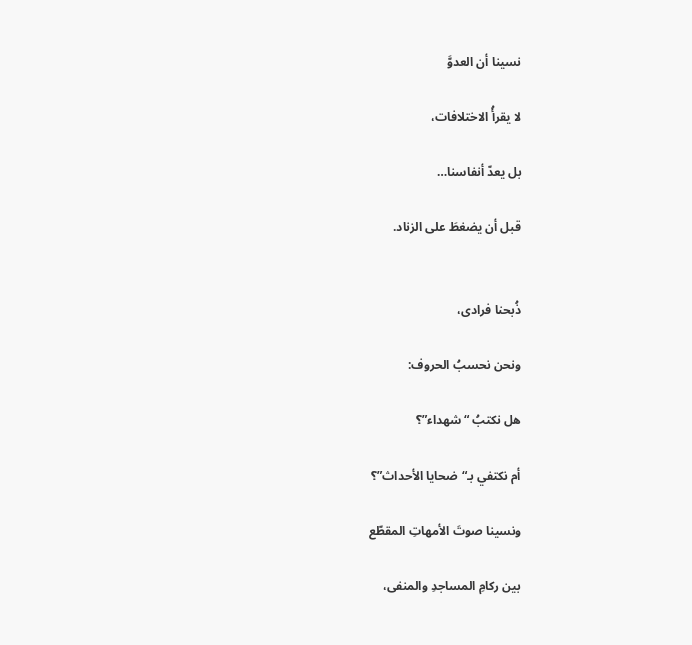نسينا أن العدوَّ

لا يقرأُ الاختلافات،

بل يعدّ أنفاسنا…

قبل أن يضغطَ على الزناد.


ذُبحنا فرادى،

ونحن نحسبُ الحروف:

هل نكتبُ “شهداء”؟

أم نكتفي بـ“ضحايا الأحداث”؟

ونسينا صوتَ الأمهاتِ المقطّع

بين ركامِ المساجدِ والمنفى،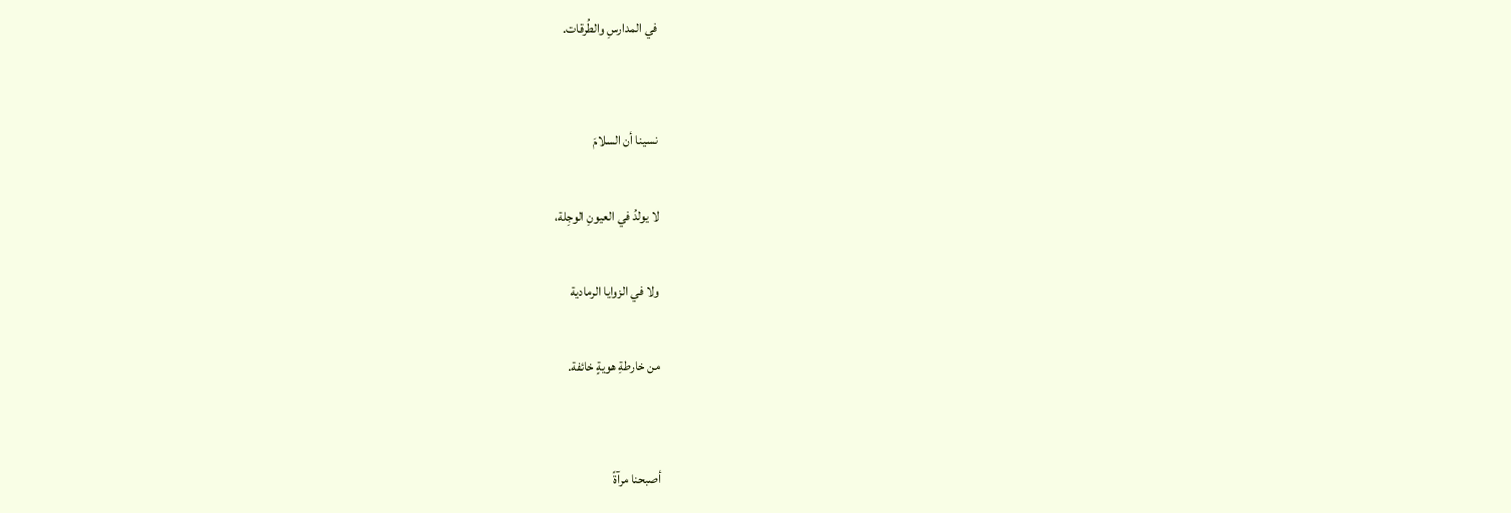في المدارسِ والطُرقات.


نسينا أن السلامَ

لا يولدُ في العيونِ الوجِلة،

ولا في الزوايا الرمادية

من خارطةِ هويةٍ خائفة.


أصبحنا مرآةً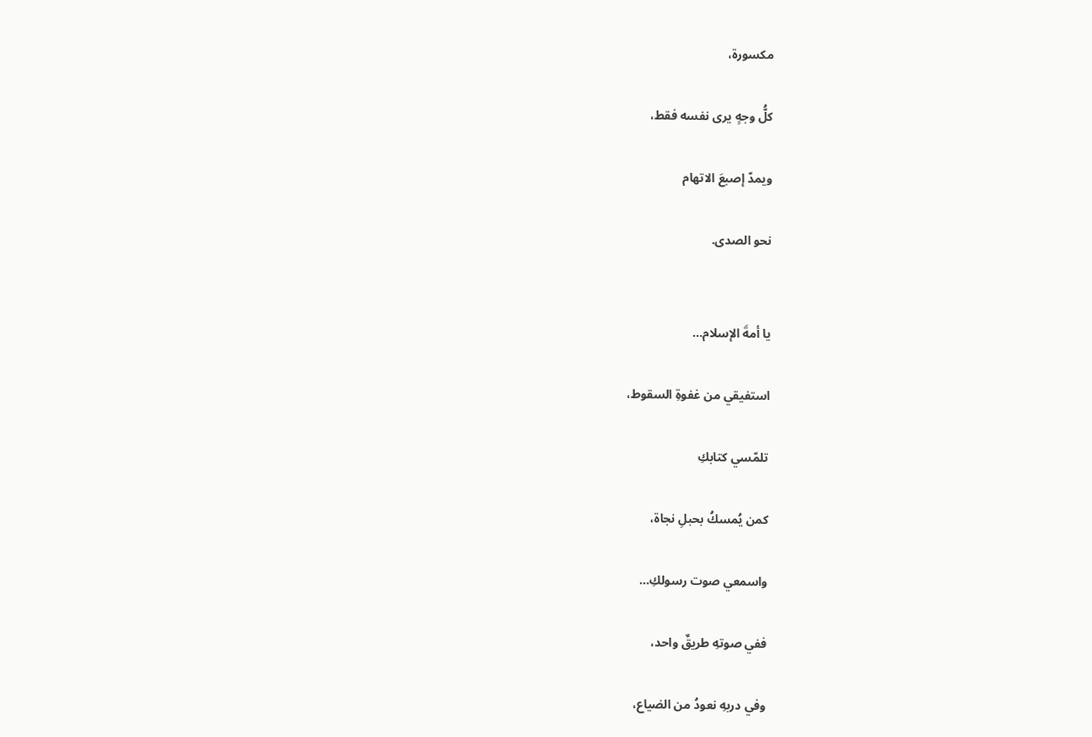مكسورة،

كلُّ وجهٍ يرى نفسه فقط،

ويمدّ إصبعَ الاتهام

نحو الصدى.


يا أمةَ الإسلام…

استفيقي من غفوةِ السقوط،

تلمّسي كتابكِ

كمن يُمسكُ بحبلِ نجاة،

واسمعي صوت رسولكِ…

ففي صوتهِ طريقٌ واحد،

وفي دربهِ نعودُ من الضياع،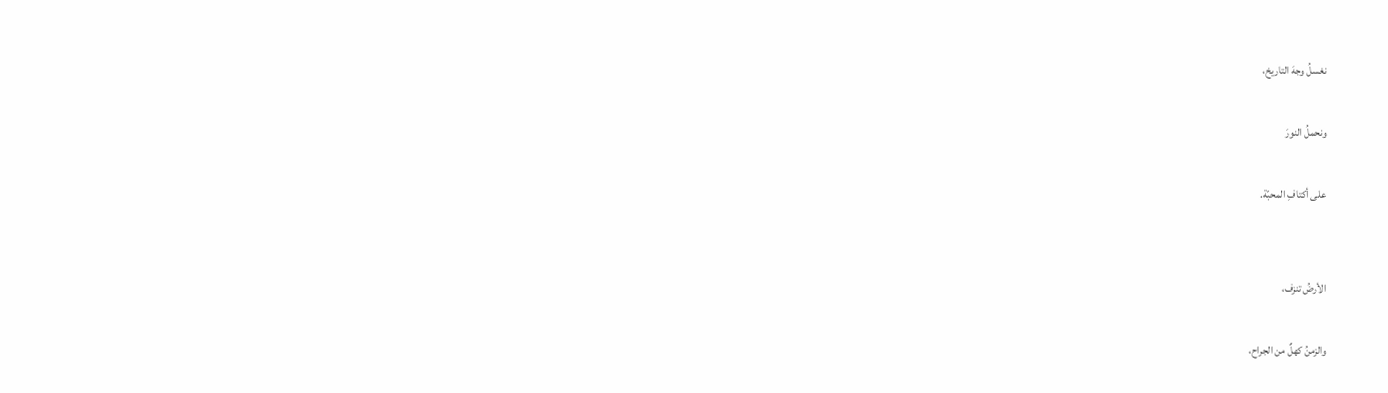نغسلُ وجهَ التاريخ،

ونحملُ النورَ

على أكتافِ المحبّة.


الأرضُ تنزف،

والزمنُ كهلٌ من الجراح،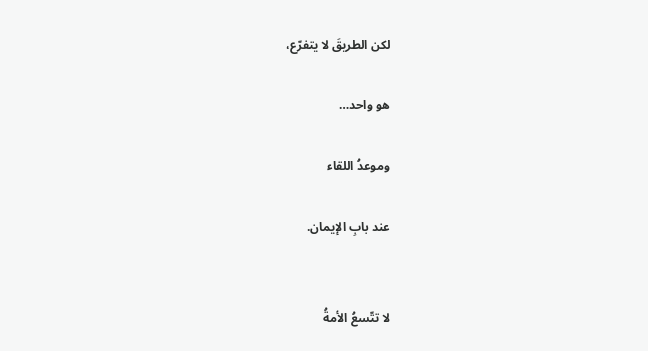لكن الطريقَ لا يتفرّع،

هو واحد…

وموعدُ اللقاء

عند بابِ الإيمان.


لا تتّسعُ الأمةُ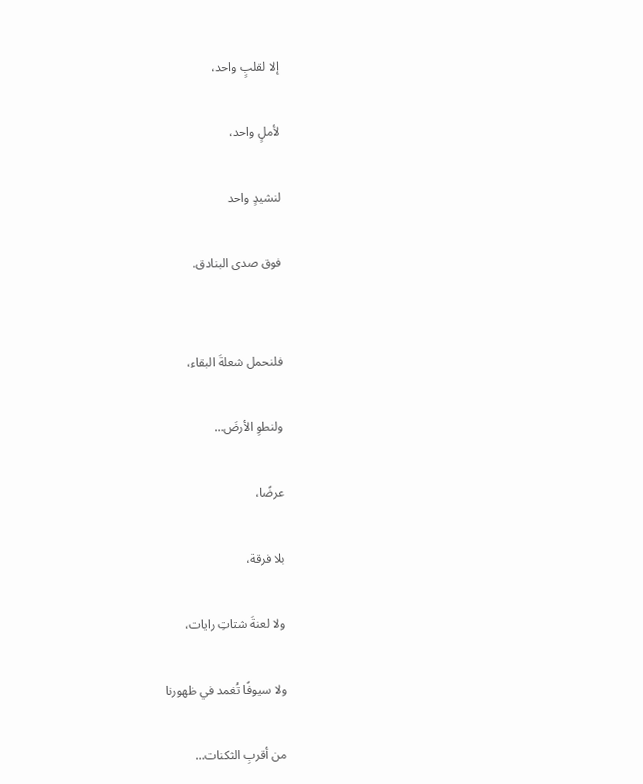إلا لقلبٍ واحد،

لأملٍ واحد،

لنشيدٍ واحد

فوق صدى البنادق.


فلنحمل شعلةَ البقاء،

ولنطوِ الأرضَ…

عرضًا،

بلا فرقة،

ولا لعنةَ شتاتِ رايات،

ولا سيوفًا تُغمد في ظهورنا

من أقربِ الثكنات…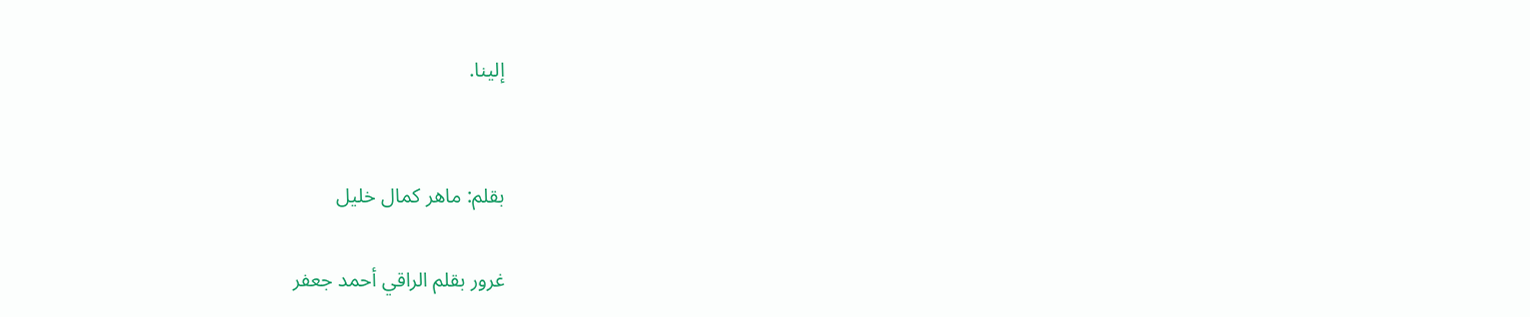إلينا.


بقلم: ماهر كمال خليل

غرور بقلم الراقي أحمد جعفر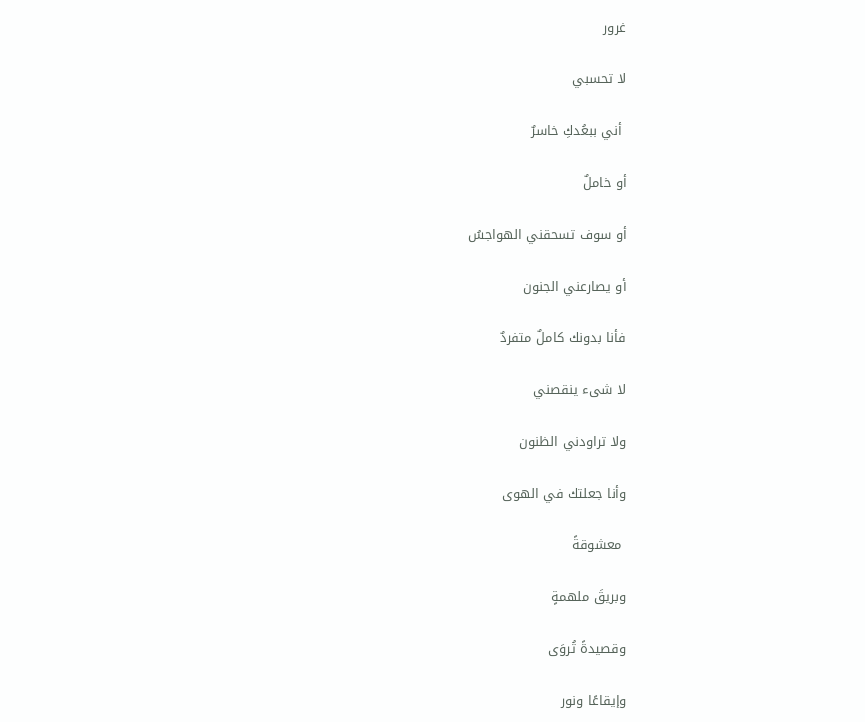غرور

لا تحسبي

 أني ببعُدكِ خاسرٌ

أو خاملٌ

أو سوف تسحقني الهواجسُ

أو يصارعني الجنون

فأنا بدونك كاملٌ متفردٌ

لا شىء ينقصني

ولا تراودني الظنون

وأنا جعلتك في الهوى

 معشوقةً

وبريقَ ملهمةٍ

وقصيدةً تُروَى

وإيقاعًا ونور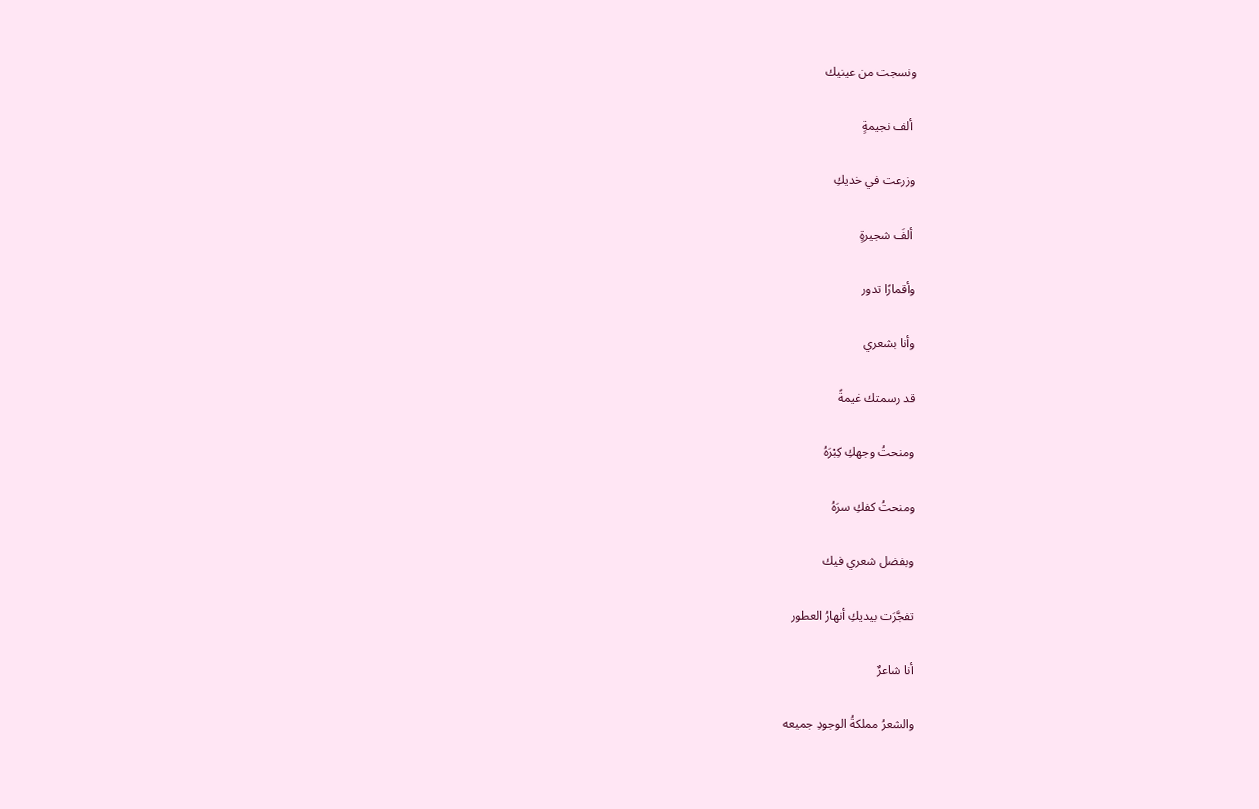ونسجت من عينيك

 ألف نجيمةٍ

وزرعت في خديكِ

 ألفَ شجيرةٍ

وأقمارًا تدور

وأنا بشعري

قد رسمتك غيمةً

ومنحتُ وجهكِ كِبْرَهُ

ومنحتُ كفكِ سرَهُ

وبفضل شعري فيك

تفجَّرَت بيديكِ أنهارُ العطور

أنا شاعرٌ

والشعرُ مملكةُ الوجودِ جميعه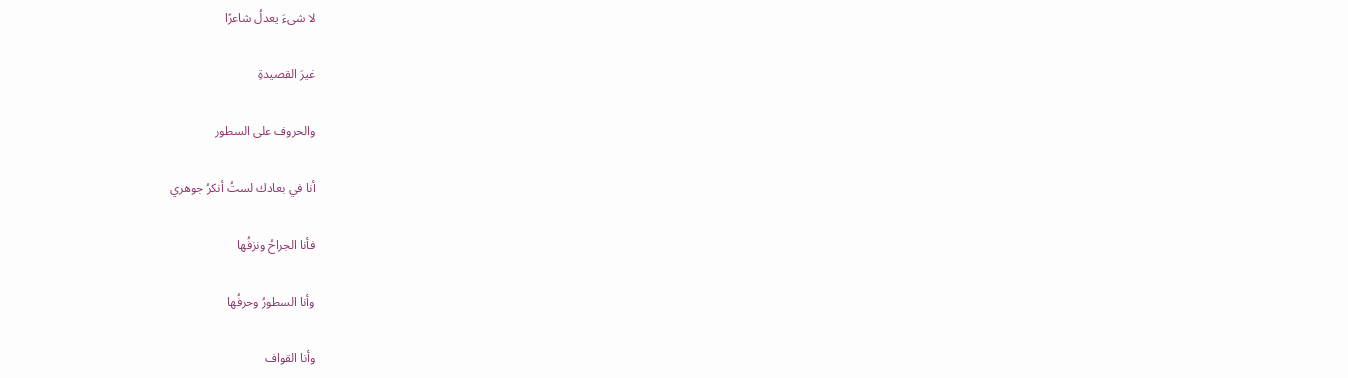لا شىءَ يعدلُ شاعرًا

غيرَ القصيدةِ

والحروف على السطور

أنا في بعادك لستُ أنكرُ جوهري

فأنا الجراحُ ونزفُها

وأنا السطورُ وحرفُها

وأنا القواف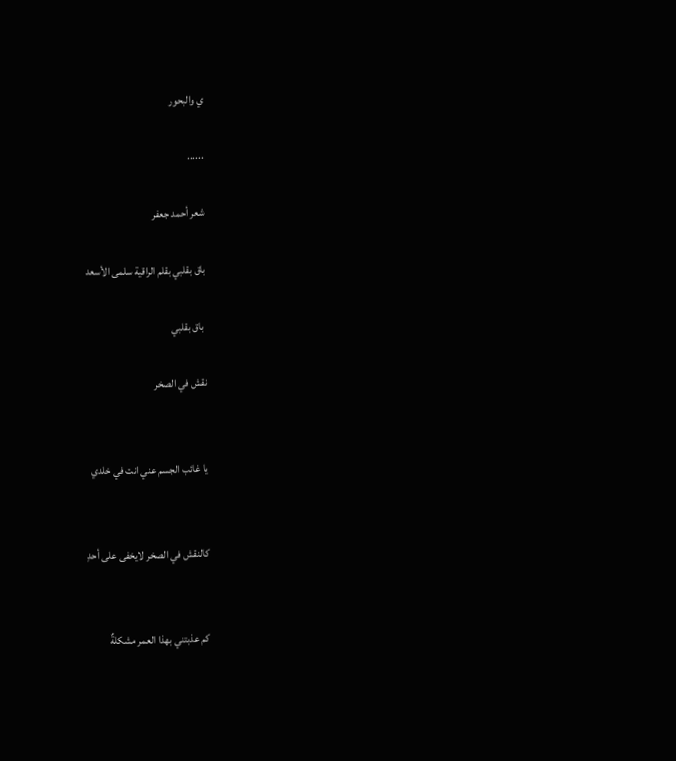ي والبحور

......

شعر أحمد جعفر

باق بقلبي بقلم الراقية سلمى الأسعد

 باق بقلبي

نقش في الصخر


يا غائب الجسم عني انت في خلدي


كالنقش في الصخر لايخفى على أحدِ


كم عذبتني بهذا العمر مشكلةٌ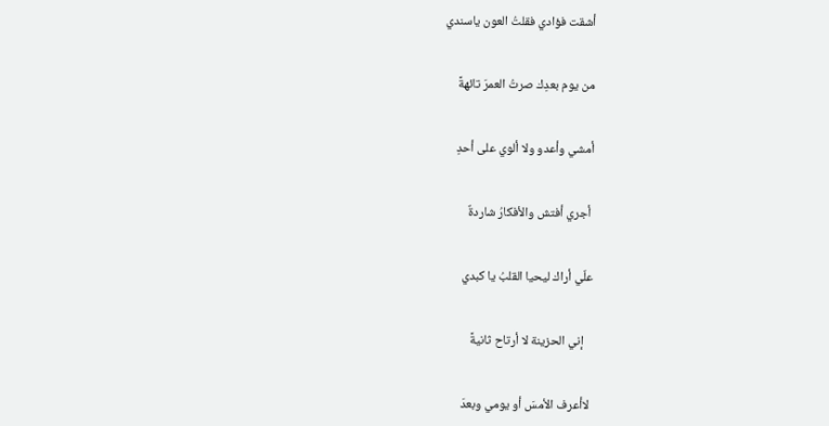أشقت فؤادي فقلتُ العون ياسندي


من يوم بعدِك صرتُ العمرَ تائهةً


أمشي وأعدو ولا ألوي على أحدِ


 أجري أفتش والأفكارُ شاردةٌ


علّي أراك ليحيا القلبُ يا كبدي


   إني الحزينة لا أرتاح ثانيةً


 لاأعرف الأمسَ أو يومي وبعدَ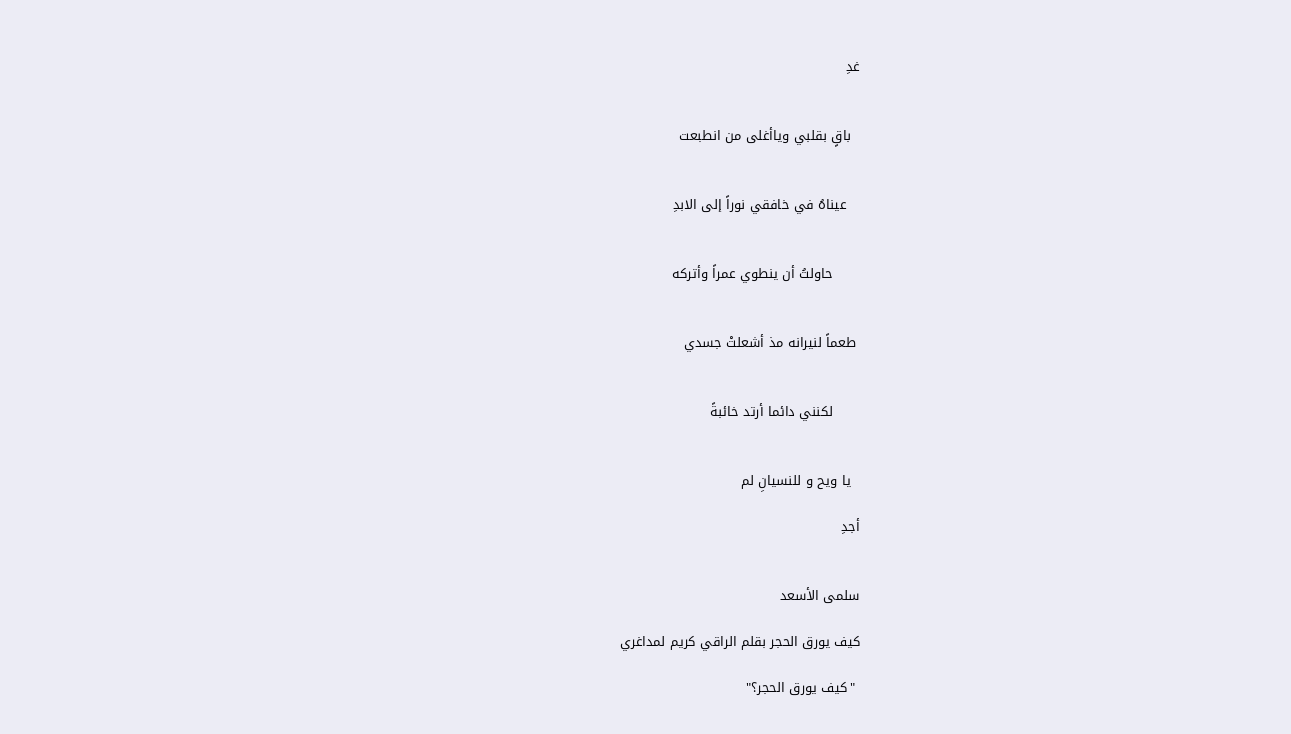غدِ


  باقٍ بقلبي وياأغلى من انطبعت


   عيناهُ في خافقي نوراً إلى الابدِ


      حاولتُ أن ينطوي عمراً وأتركه


 طعماً لنيرانه مذ أشعلتْ جسدي


      لكنني دائما أرتد خائبةً


  يا ويح و للنسيانِ لم

أجدِ


سلمى الأسعد

كيف يورق الحجر بقلم الراقي كريم لمداغري

 "كيف يورق الحجر؟"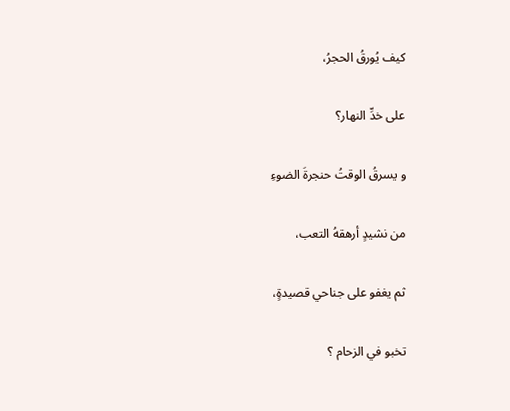كيف يُورقُ الحجرُ،

على خدِّ النهار؟

و يسرقُ الوقتُ حنجرةَ الضوءِ

من نشيدٍ أرهقهُ التعب،

ثم يغفو على جناحي قصيدةٍ،

تخبو في الزحام ؟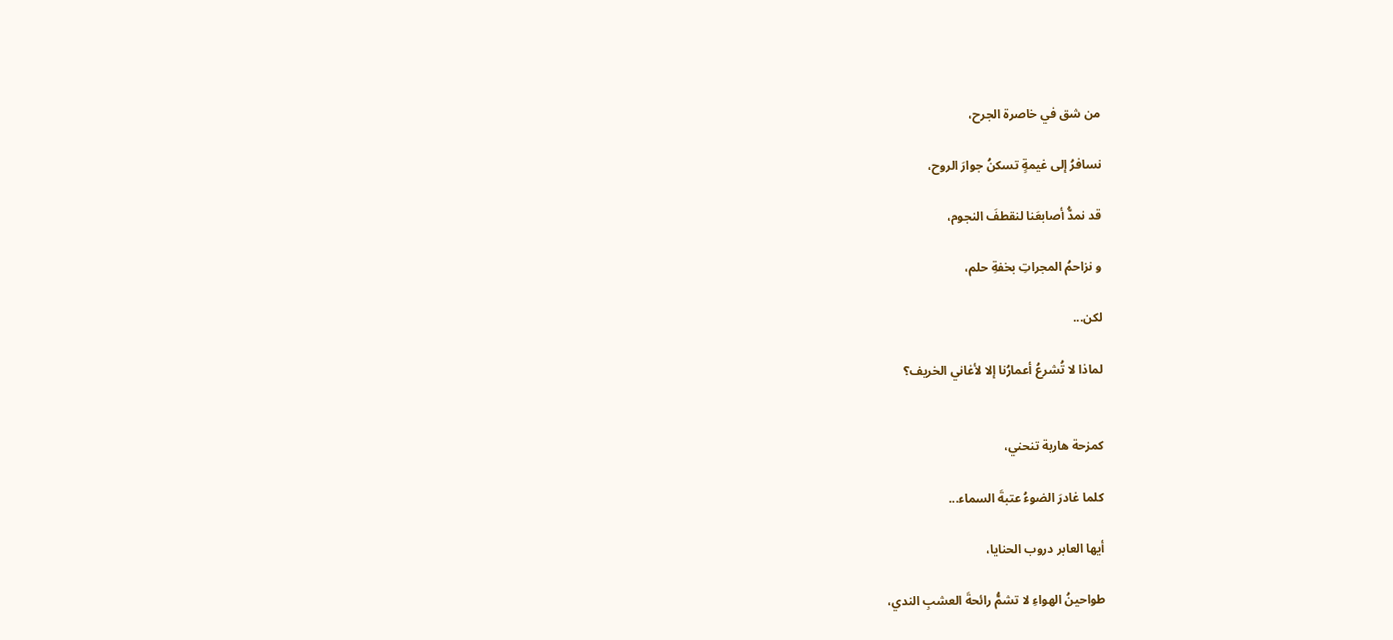من شق في خاصرة الجرح،

نسافرُ إلى غيمةٍ تسكنُ جوارَ الروح،

قد نمدُّ أصابعَنا لنقطفَ النجوم،

و نزاحمُ المجراتِ بخفةِ حلم،

لكن...

لماذا لا تُشرعُ أعمارُنا إلا لأغاني الخريف؟


كمزحة هاربة تنحني،

كلما غادرَ الضوءُ عتبةَ السماء...

أيها العابر دروب الحنايا،

طواحينُ الهواءِ لا تشمُّ رائحةَ العشبِ الندي،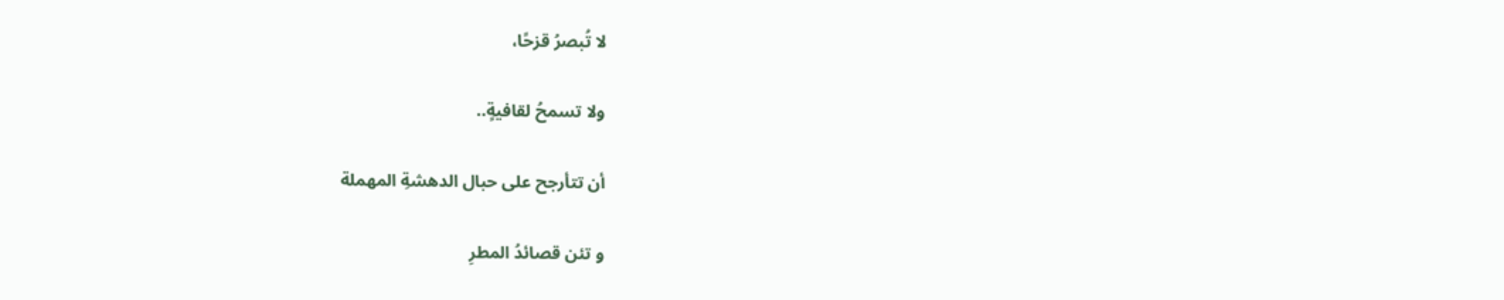لا تُبصرُ قزحًا،

ولا تسمحُ لقافيةٍ..

أن تتأرجح على حبال الدهشةِ المهملة

و تئن قصائدُ المطرِ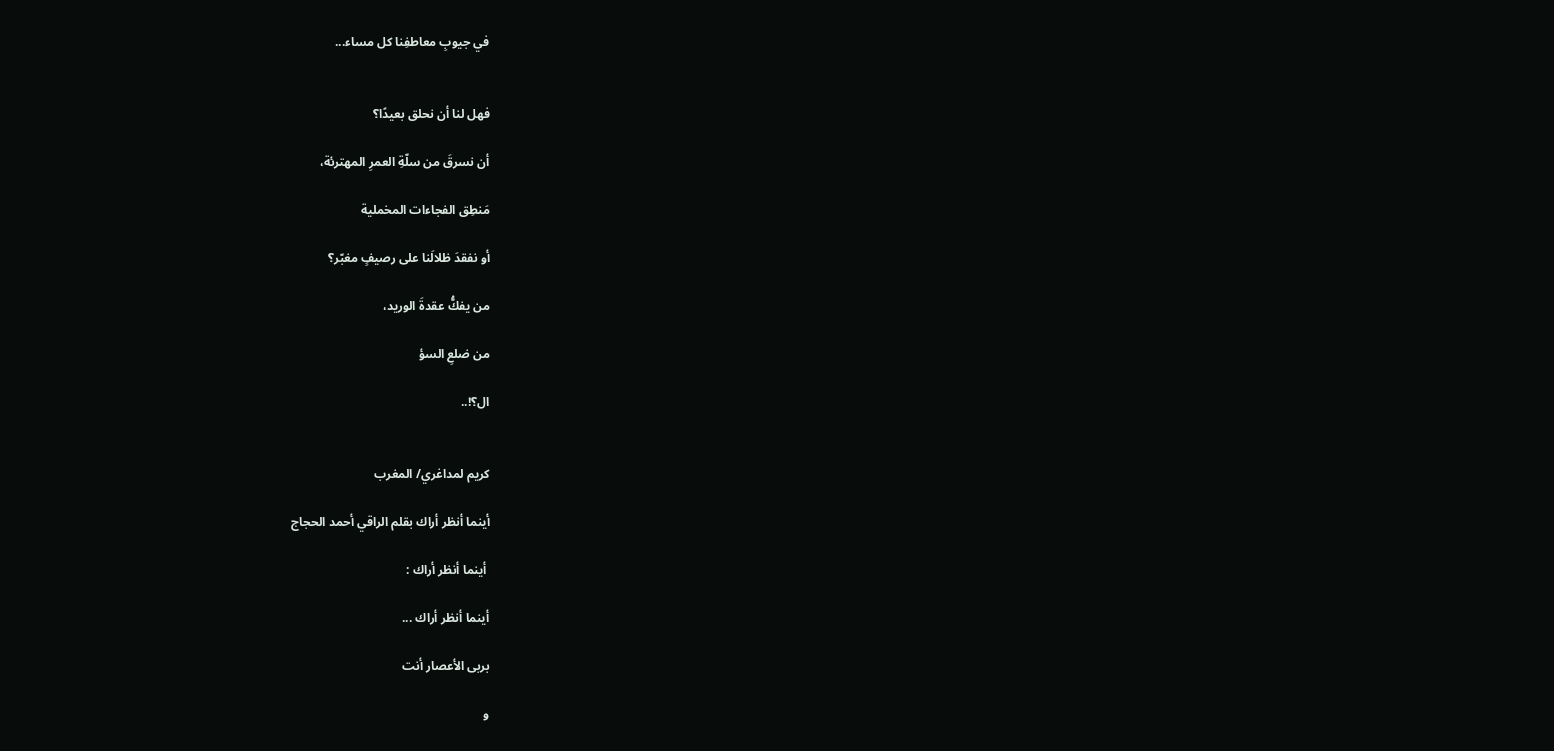في جيوبِ معاطفِنا كل مساء...


فهل لنا أن نحلق بعيدًا؟

أن نسرقَ من سلّةِ العمرِ المهترئة،

مَنطِق الفجاءات المخملية

أو نفقدَ ظلالَنا على رصيفٍ مغبّر؟

من يفكُّ عقدةَ الوريد،

من ضلعِ السؤ

ال؟!..


كريم لمداغري/ المغرب

أينما أنظر أراك بقلم الراقي أحمد الحجاج

 أينما أنظر أراك :

أينما أنظر أراك ...

بربى الأعصار أنت

و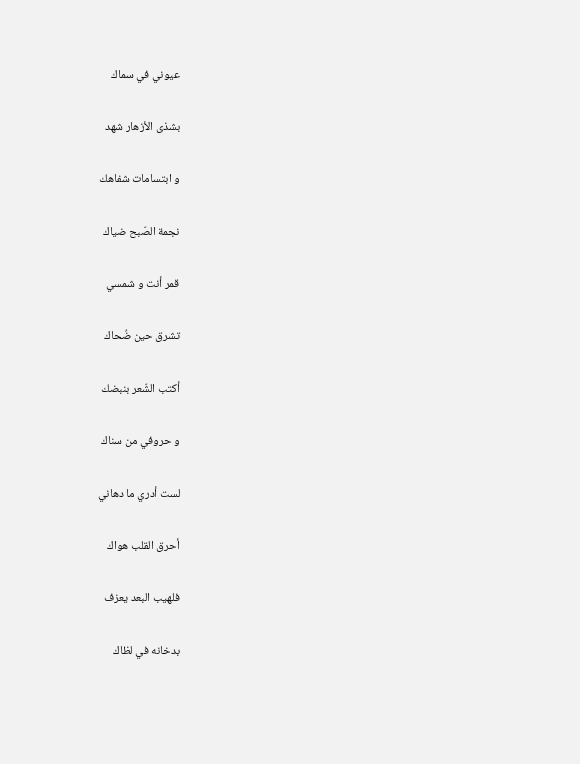عيوني في سماك

بشذى الأزهار شهد

و ابتسامات شفاهك

نجمة الصّبح ضياك

قمر أنت و شمسي

تشرق حين ضُحاك

أكتب الشّعر بنبضك

و حروفي من سناك

لست أدري ما دهاني

أحرق القلب هواك

فلهيب البعد يعزف

بدخانه في لظاك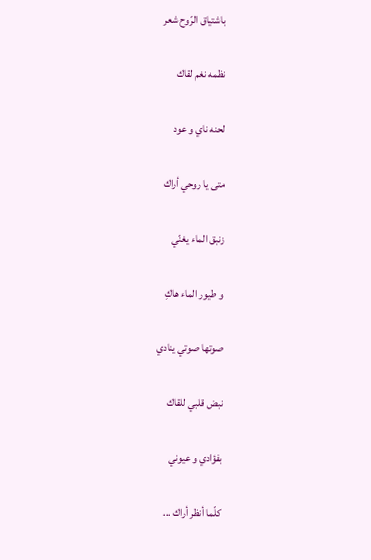باشتياق الرّوح شعر

نظمه نغم لقاك

لحنه ناي و عود

متى يا روحي أراك

زنبق الماء يغنّي

و طيور الماء هاكِ

صوتها صوتي ينادي

نبض قلبي للقاك

بفؤادي و عيوني

كلّما أنظر أراك ...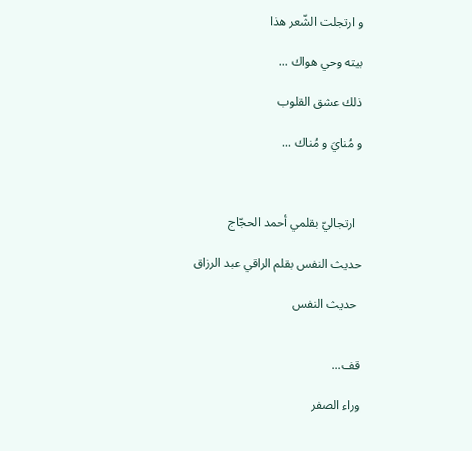و ارتجلت الشّعر هذا

بيته وحي هواك ...

ذلك عشق القلوب

و مُنايَ و مُناك ...



  ارتجاليّ بقلمي أحمد الحجّاج

حديث النفس بقلم الراقي عبد الرزاق

 حديث النفس


قف...

وراء الصفر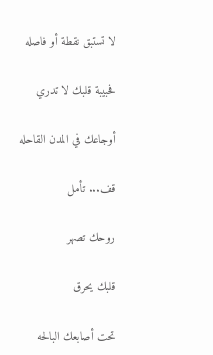لا تستبق نقطة أو فاصله

فحبيبة قلبك لا تدري

أوجاعك في المدن القاحله

قف... تأمل

روحك تصهر

قلبك يحرق

تحت أصابعك البالحه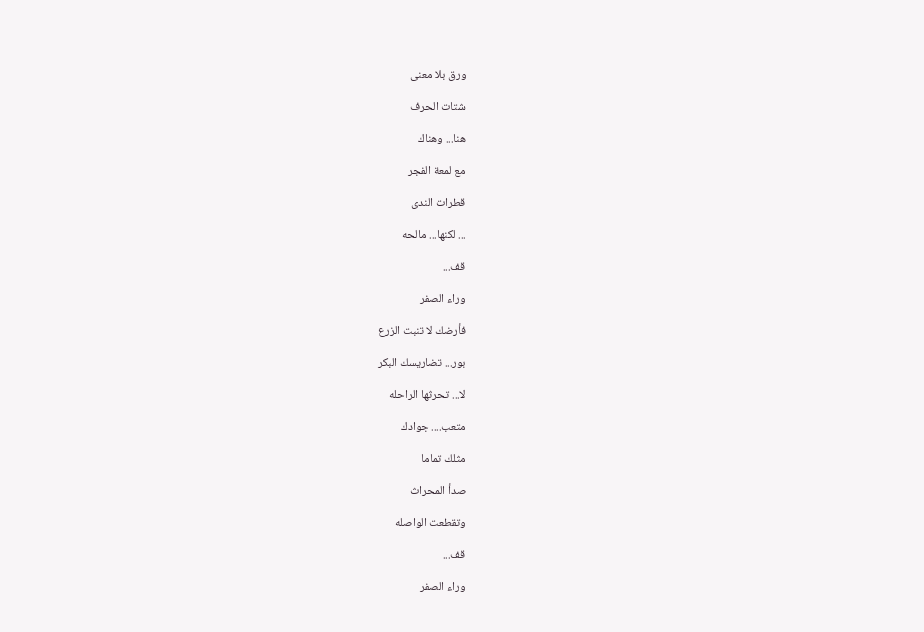ورق بلا معنى

شتات الحرف

هنا... وهناك

مع لمعة الفجر

قطرات الندى

... لكنها... مالحه

قف...

وراء الصفر

فأرضك لا تنبت الزرع

بور... تضاريسك البكر

لا... تحرثها الراحله

متعب.... جوادك

مثلك تماما

صدأ المحراث

وتقطعت الواصله

قف...

وراء الصفر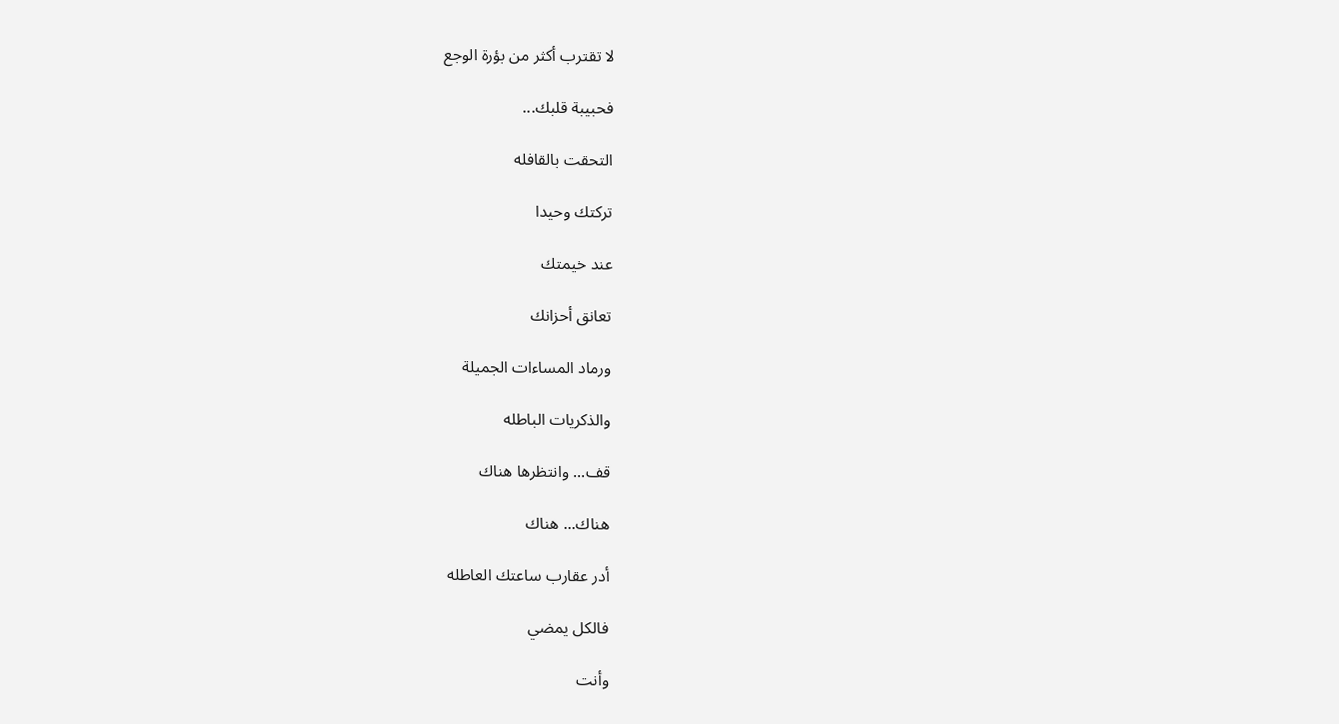لا تقترب أكثر من بؤرة الوجع

فحبيبة قلبك...

التحقت بالقافله

تركتك وحيدا

عند خيمتك

تعانق أحزانك

ورماد المساءات الجميلة

والذكريات الباطله

قف... وانتظرها هناك

هناك... هناك

أدر عقارب ساعتك العاطله

فالكل يمضي

وأنت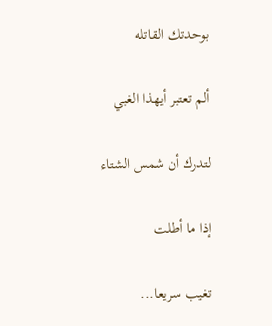بوحدتك القاتله

ألم تعتبر أيهذا الغبي

لتدرك أن شمس الشتاء

إذا ما أطلت

تغيب سريعا...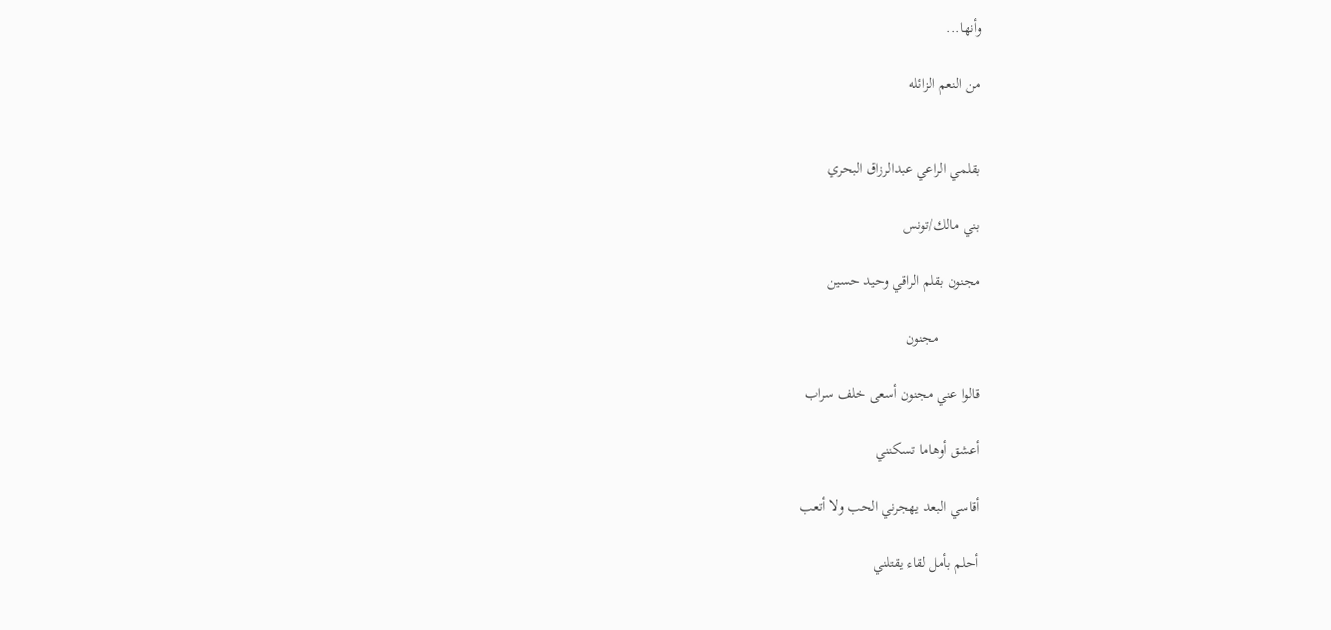وأنها...

من النعم الزائله


بقلمي الراعي عبدالرزاق البحري

بني مالك/تونس

مجنون بقلم الراقي وحيد حسين

           مجنون

قالوا عني مجنون أسعى خلف سراب

أعشق أوهاما تسكنني

أقاسي البعد يهجرني الحب ولا أتعب

أحلم بأمل لقاء يقتلني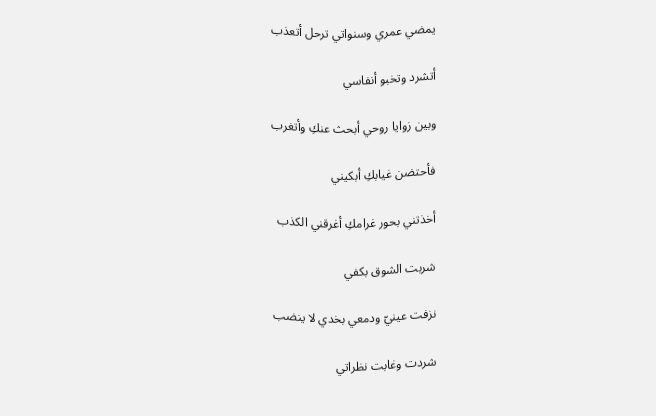يمضي عمري وسنواتي ترحل أتعذب

أتشرد وتخبو أنفاسي

وبين زوايا روحي أبحث عنكِ وأتغرب

فأحتضن غيابكِ أبكيني

أخذتني بحور غرامكِ أغرقني الكذب

شربت الشوق بكفي

نزفت عينيّ ودمعي بخدي لا ينضب

شردت وغابت نظراتي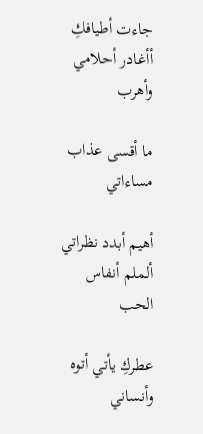جاءت أطيافكِ أأغادر أحلامي وأهرب

ما أقسى عذاب مساءاتي

أهيم أبدد نظراتي ألملم أنفاس الحب

عطركِ يأتي أتوه وأنساني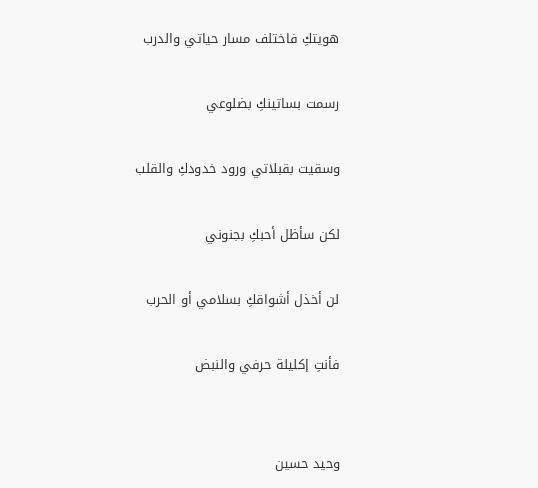هويتكِ فاختلف مسار حياتي والدرب

رسمت بساتينكِ بضلوعي

وسقيت بقبلاتي ورود خدودكِ والقلب

لكن سأظل أحبكِ بجنوني

لن أخذل أشواقكِ بسلامي أو الحرب

فأنتِ إكليلة حرفي والنبض


وحيد حسين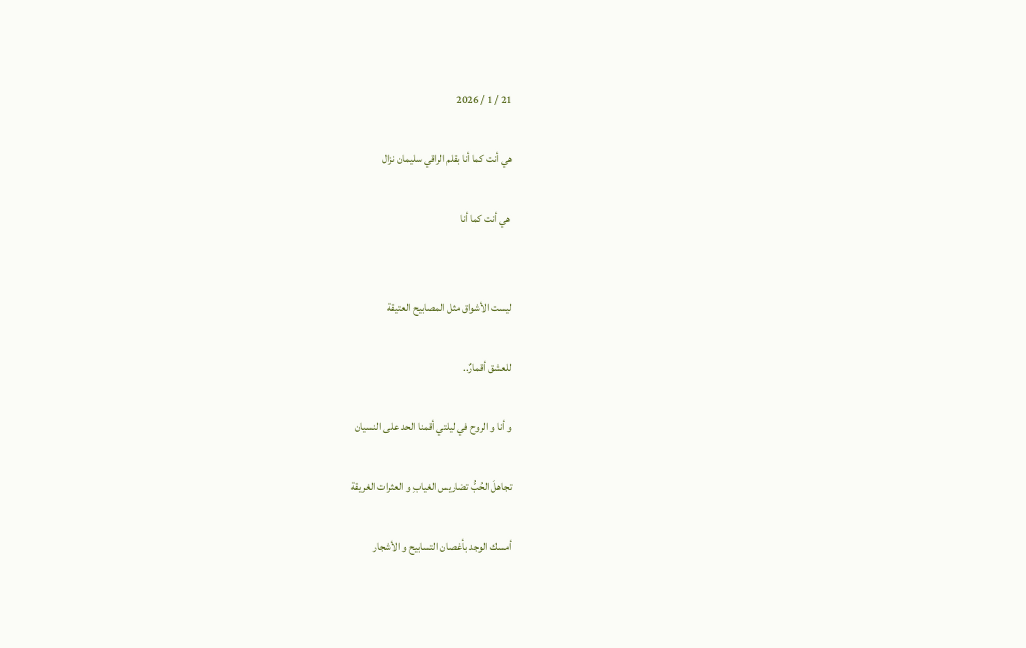21 / 1 / 2026

هي أنت كما أنا بقلم الراقي سليمان نزال

 هي أنت كما أنا


ليست الأشواق مثل المصابيح العتيقة

للعشق أقمارٌ..

و أنا و الروح في ليلتي أقمنا الحد على النسيان

تجاهلَ الحُبُّ تضاريس الغيابِ و العثرات الغريقة

أمسك الوجد بأغصان التسابيح و الأشجار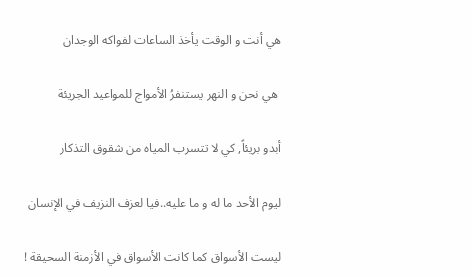هي أنت و الوقت يأخذ الساعات لفواكه الوجدان

 هي نحن و النهر يستنفرُ الأمواج للمواعيد الجريئة

أبدو بريئاً, كي لا تتسرب المياه من شقوق التذكار

ليوم الأحد ما له و ما عليه..فيا لعزف النزيف في الإنسان

ليست الأسواق كما كانت الأسواق في الأزمنة السحيقة !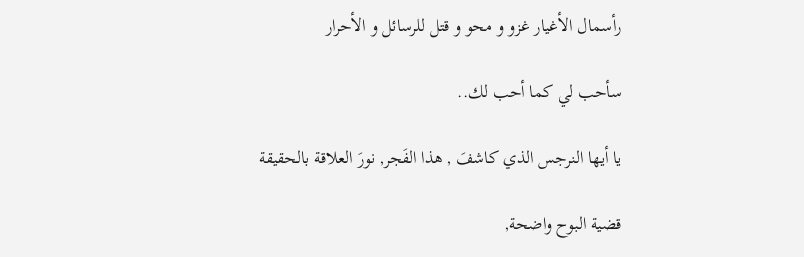رأسمال الأغيار غزو و محو و قتل للرسائل و الأحرار

سأحب لي كما أحب لك..

يا أيها النرجس الذي كاشفَ , هذا الفَجر, نورَ العلاقة بالحقيقة

قضية البوح واضحة,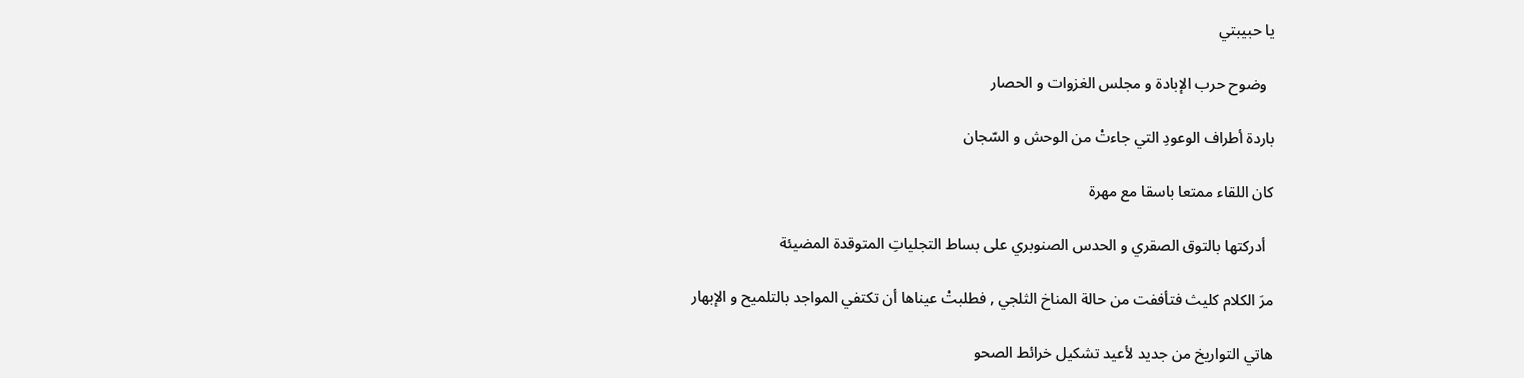يا حبيبتي

  وضوح حرب الإبادة و مجلس الغزوات و الحصار

باردة أطراف الوعودِ التي جاءتْ من الوحش و السّجان

كان اللقاء ممتعا باسقا مع مهرة

  أدركتها بالتوق الصقري و الحدس الصنوبري على بساط التجلياتِ المتوقدة المضيئة

مرَ الكلام كليث فتأففت من حالة المناخ الثلجي , فطلبتْ عيناها أن تكتفي المواجد بالتلميح و الإبهار

هاتي التواريخ من جديد لأعيد تشكيل خرائط الصحو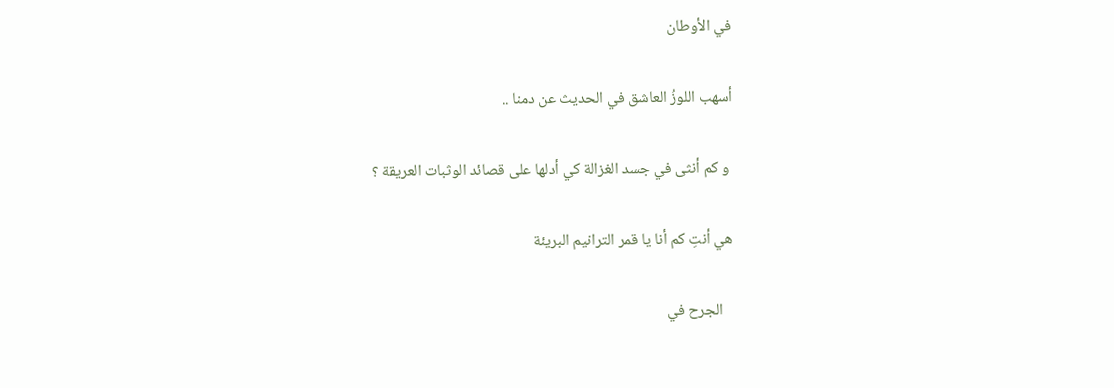في الأوطان

أسهب اللوزُ العاشق في الحديث عن دمنا ..

 و كم أنثى في جسد الغزالة كي أدلها على قصائد الوثبات العريقة ؟

هي أنتِ كم أنا يا قمر الترانيم البريئة

   الجرح في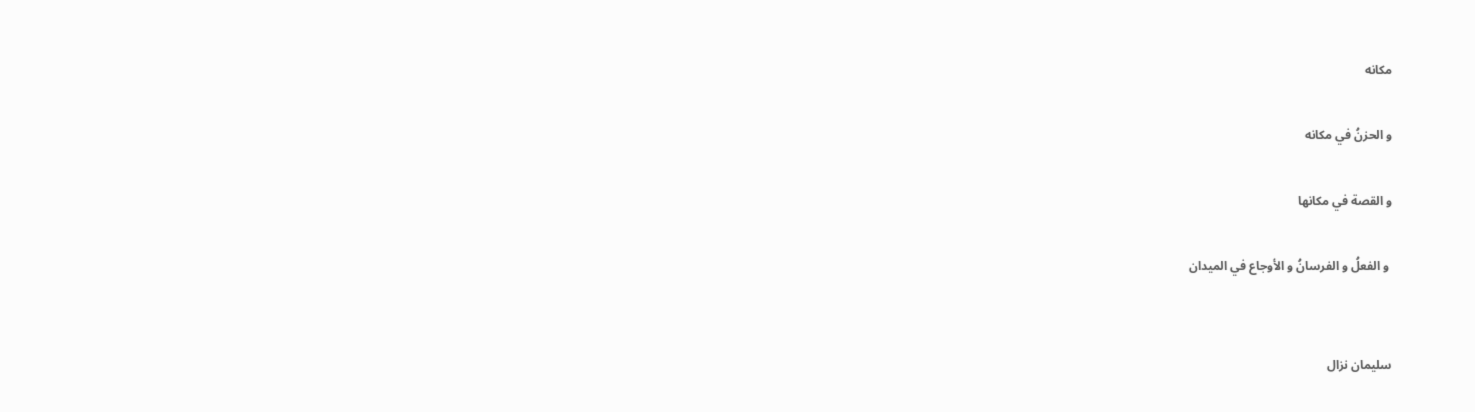مكانه

و الحزنُ في مكانه

و القصة في مكانها

 و الفعلُ و الفرسانُ و الأوجاع في الميدان


سليمان نزال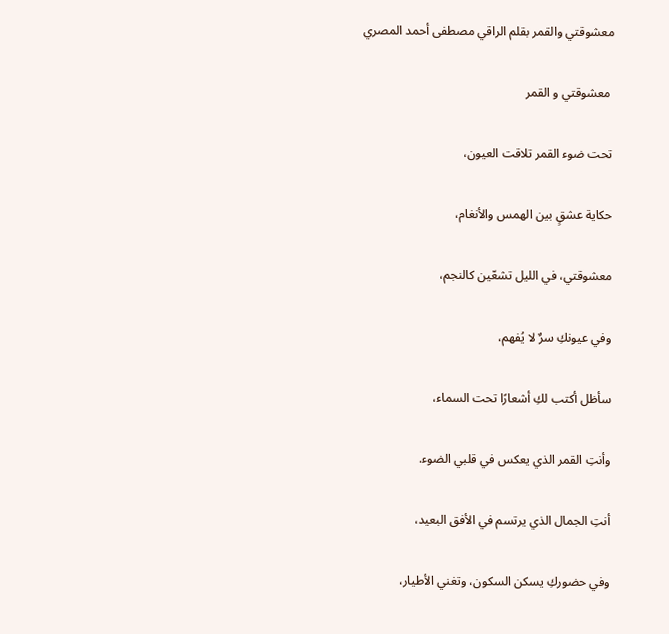معشوقتي والقمر بقلم الراقي مصطفى أحمد المصري

 معشوقتي و القمر

تحت ضوء القمر تلاقت العيون،

حكاية عشقٍ بين الهمس والأنغام،

معشوقتي، في الليل تشعّين كالنجم،

وفي عيونكِ سرٌ لا يُفهم،

سأظل أكتب لكِ أشعارًا تحت السماء،

وأنتِ القمر الذي يعكس في قلبي الضوء.

أنتِ الجمال الذي يرتسم في الأفق البعيد،

وفي حضوركِ يسكن السكون، وتغني الأطيار،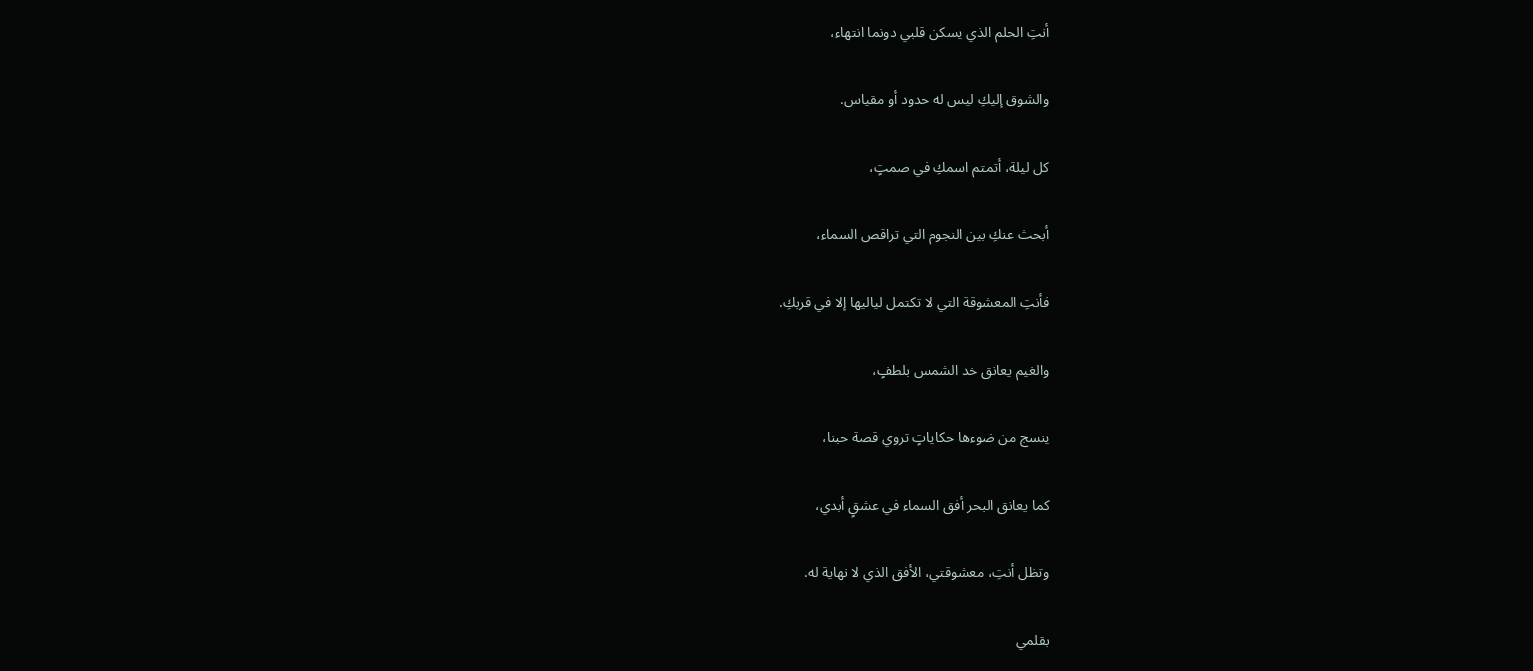أنتِ الحلم الذي يسكن قلبي دونما انتهاء،

والشوق إليكِ ليس له حدود أو مقياس.

كل ليلة، أتمتم اسمكِ في صمتٍ،

أبحث عنكِ بين النجوم التي تراقص السماء،

فأنتِ المعشوقة التي لا تكتمل لياليها إلا في قربكِ.

والغيم يعانق خد الشمس بلطفٍ،

ينسج من ضوءها حكاياتٍ تروي قصة حبنا،

كما يعانق البحر أفق السماء في عشقٍ أبدي،

وتظل أنتِ، معشوقتي، الأفق الذي لا نهاية له.

بقلمي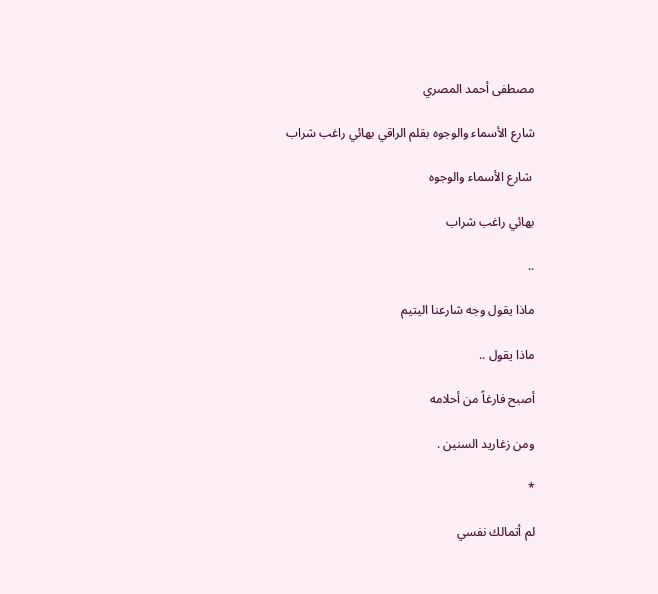مصطفى أحمد المصري

شارع الأسماء والوجوه بقلم الراقي بهائي راغب شراب

 شارع الأسماء والوجوه

بهائي راغب شراب

..

ماذا يقول وجه شارعنا اليتيم

ماذا يقول ..

أصبح فارغاً من أحلامه

ومن زغاريد السنين .

*

لم أتمالك نفسي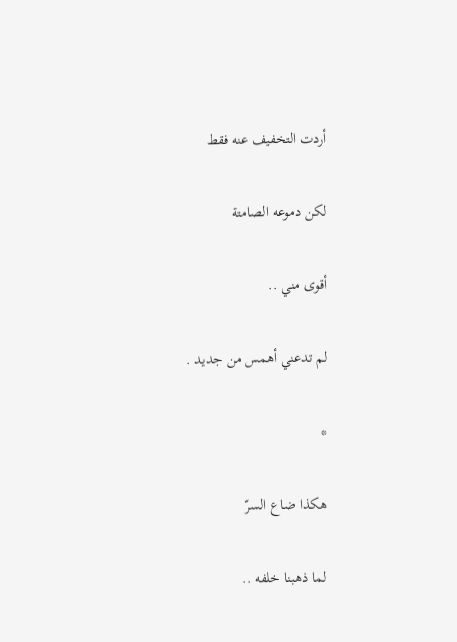أردت التخفيف عنه فقط

لكن دموعه الصامتة

أقوى مني ..

لم تدعني أهمس من جديد .

*

هكذا ضاع السرّ

لما ذهبنا خلفه ..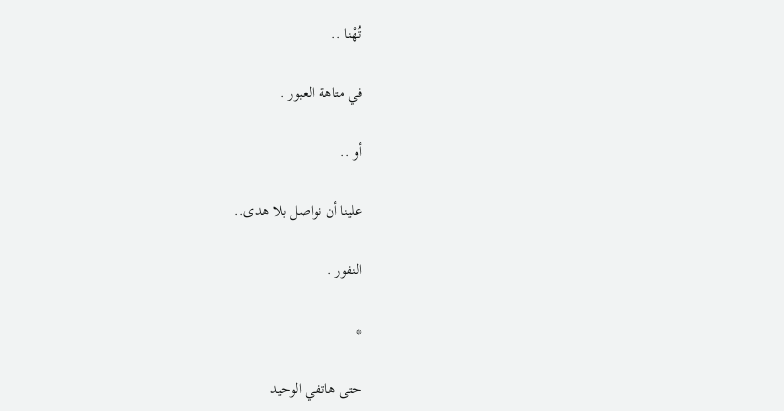تُهْنا ..

في متاهة العبور .

أو ..

علينا أن نواصل بلا هدى..

النفور .

*

حتى هاتفي الوحيد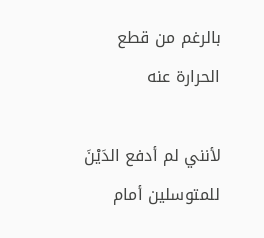بالرغم من قطع الحرارة عنه

لأنني لم أدفع الدَيْنَ للمتوسلين أمام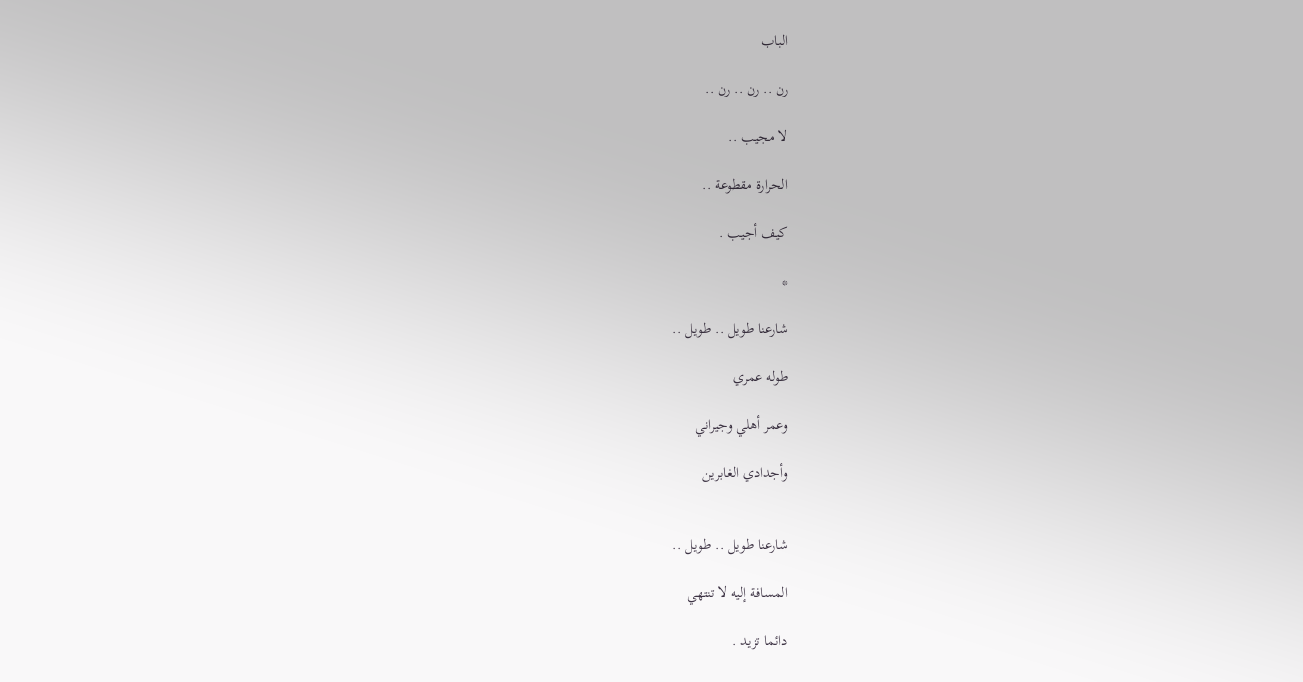الباب

رن .. رن .. رن ..

لا مجيب ..

الحرارة مقطوعة ..

كيف أجيب .

*

شارعنا طويل .. طويل ..

طوله عمري

وعمر أهلي وجيراني

وأجدادي الغابرين


شارعنا طويل .. طويل ..

المسافة إليه لا تنتهي

دائما تزيد .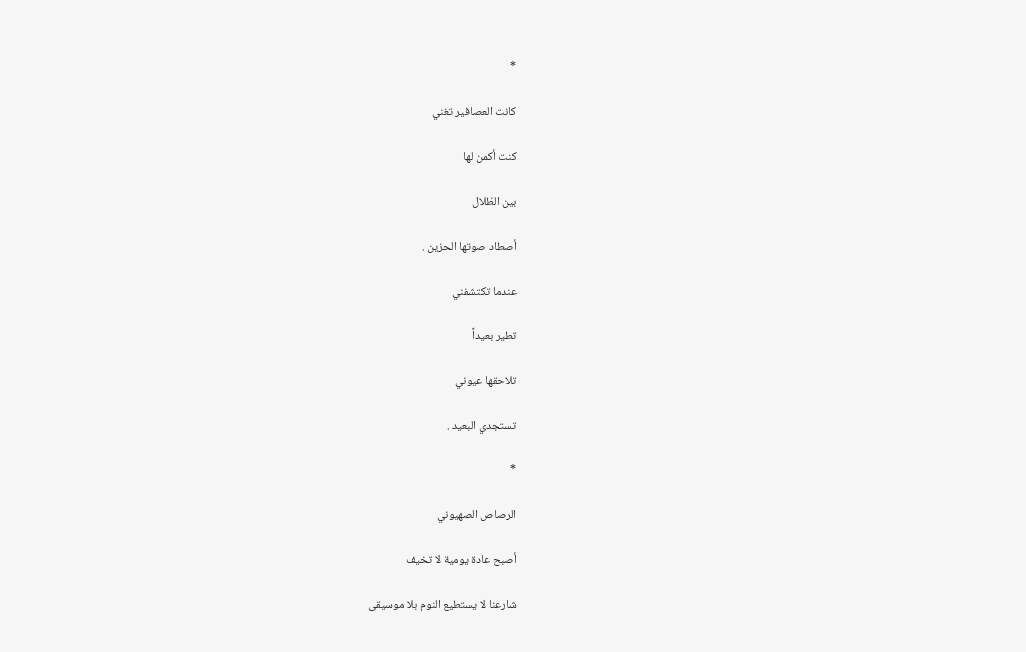*

كانت العصافير تغني

كنت أكمن لها

بين الظلال

أصطاد صوتها الحزين .

عندما تكتشفني

تطير بعيداً

تلاحقها عيوني

تستجدي البعيد .

*

الرصاص الصهيوني

أصبح عادة يومية لا تخيف

شارعنا لا يستطيع النوم بلا موسيقى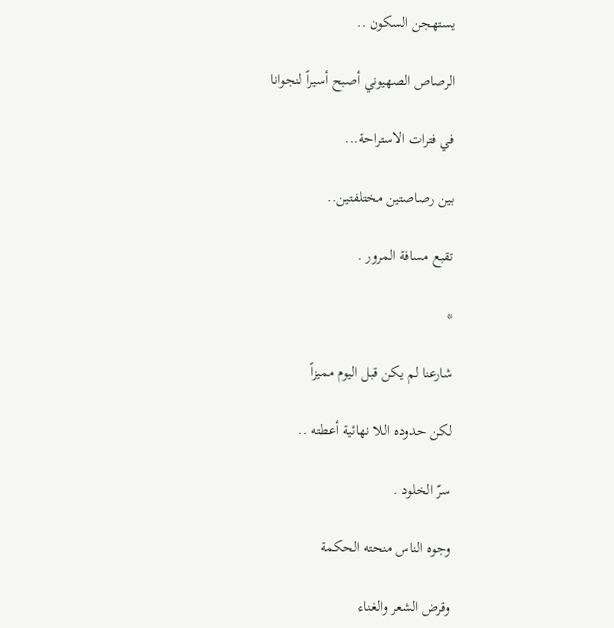يستهجن السكون ..

الرصاص الصهيوني أصبح أسيراً لنجوانا

في فترات الاستراحة...

بين رصاصتين مختلفتين..

تقبع مسافة المرور .

*

شارعنا لم يكن قبل اليوم مميزاً

لكن حدوده اللا نهائية أعطته ..

سرّ الخلود .

وجوه الناس منحته الحكمة

وقرض الشعر والغناء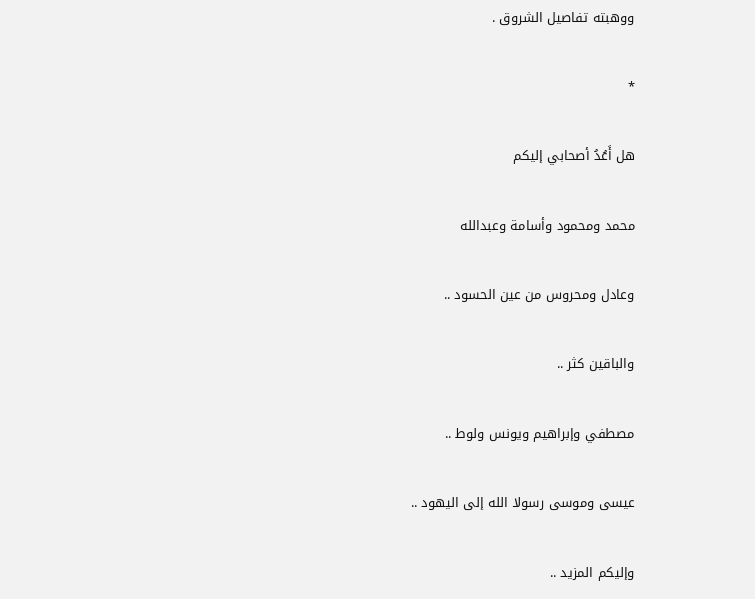ووهبته تفاصيل الشروق .

*

هل أَعُدُ أصحابي إليكم

محمد ومحمود وأسامة وعبدالله

وعادل ومحروس من عين الحسود ..

والباقين كثر ..

مصطفي وإبراهيم ويونس ولوط ..

عيسى وموسى رسولا الله إلى اليهود ..

وإليكم المزيد ..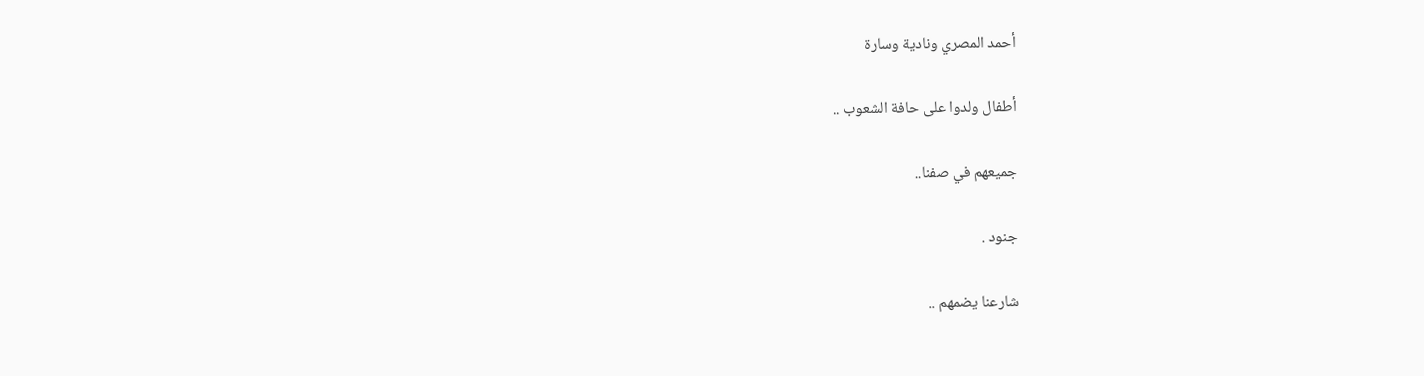أحمد المصري ونادية وسارة

أطفال ولدوا على حافة الشعوب ..

جميعهم في صفنا..

جنود .

شارعنا يضمهم ..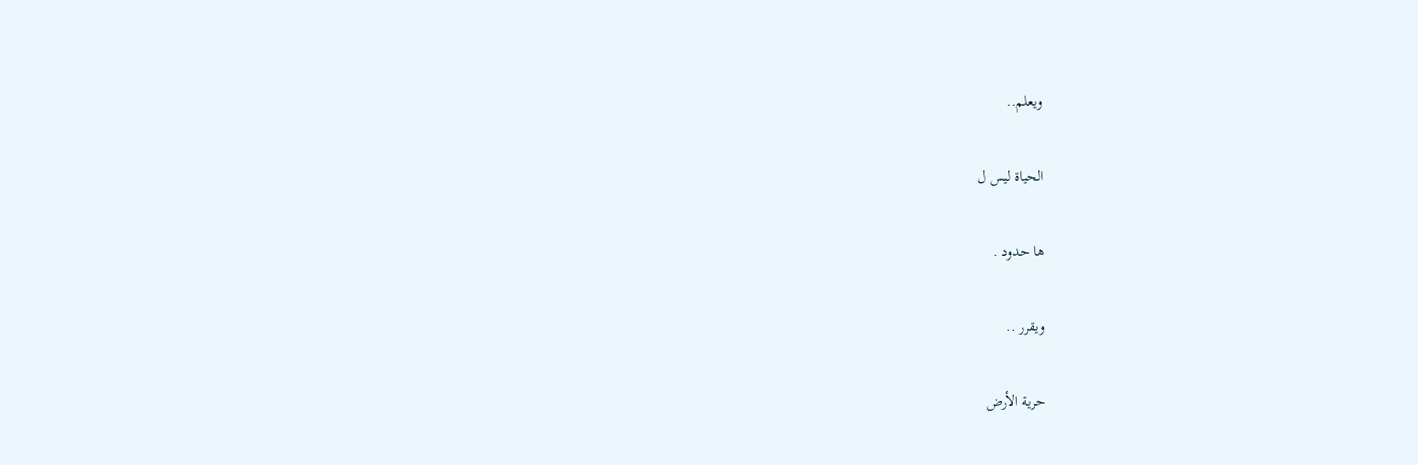ويعلم..

الحياة ليس ل

ها حدود .

ويقرر ..

حرية الأرض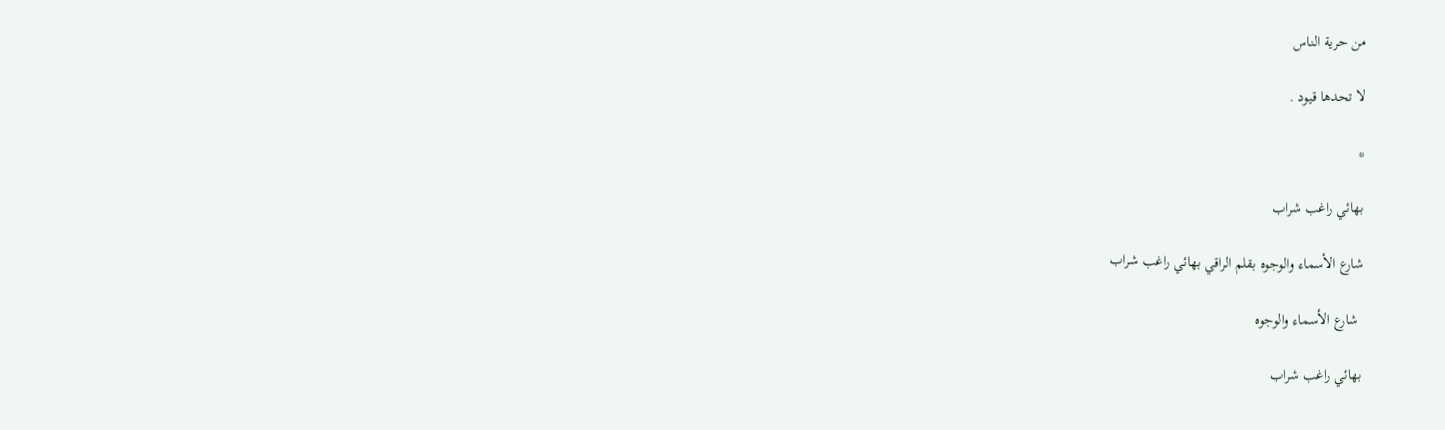من حرية الناس

لا تحدها قيود .

*

بهائي راغب شراب

شارع الأسماء والوجوه بقلم الراقي بهائي راغب شراب

 شارع الأسماء والوجوه

بهائي راغب شراب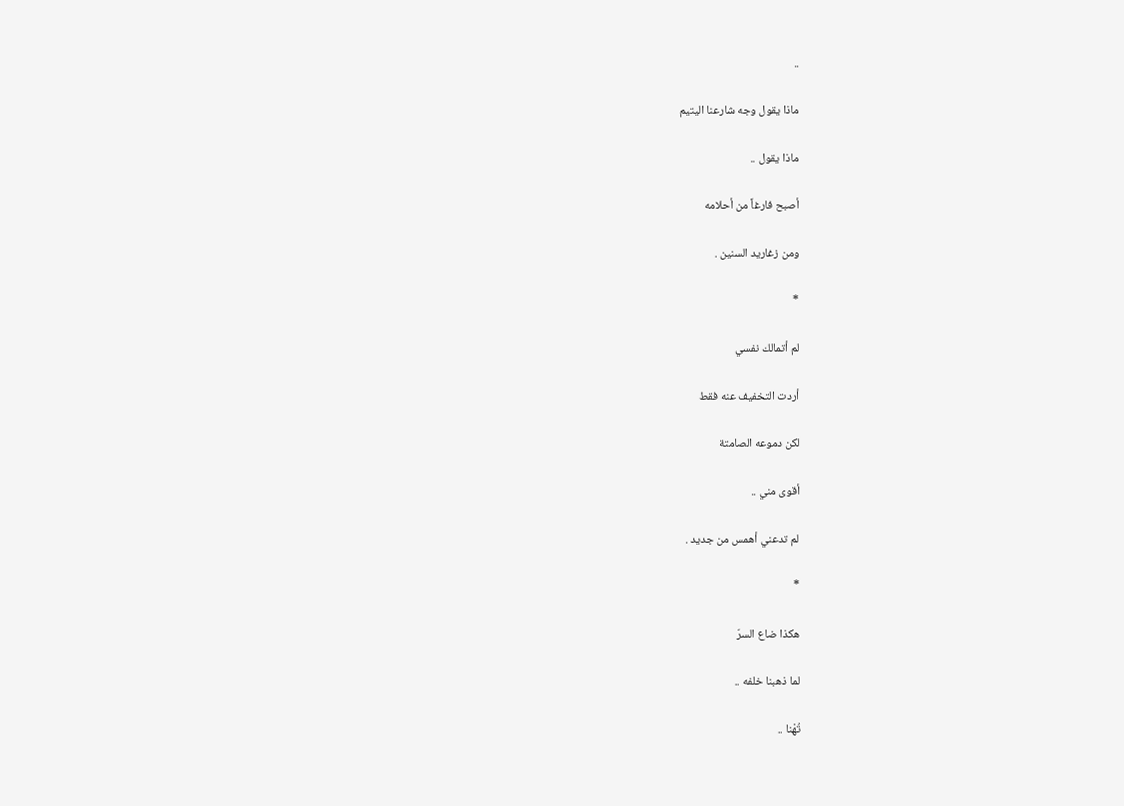..

ماذا يقول وجه شارعنا اليتيم

ماذا يقول ..

أصبح فارغاً من أحلامه

ومن زغاريد السنين .

*

لم أتمالك نفسي

أردت التخفيف عنه فقط

لكن دموعه الصامتة

أقوى مني ..

لم تدعني أهمس من جديد .

*

هكذا ضاع السرّ

لما ذهبنا خلفه ..

تُهْنا ..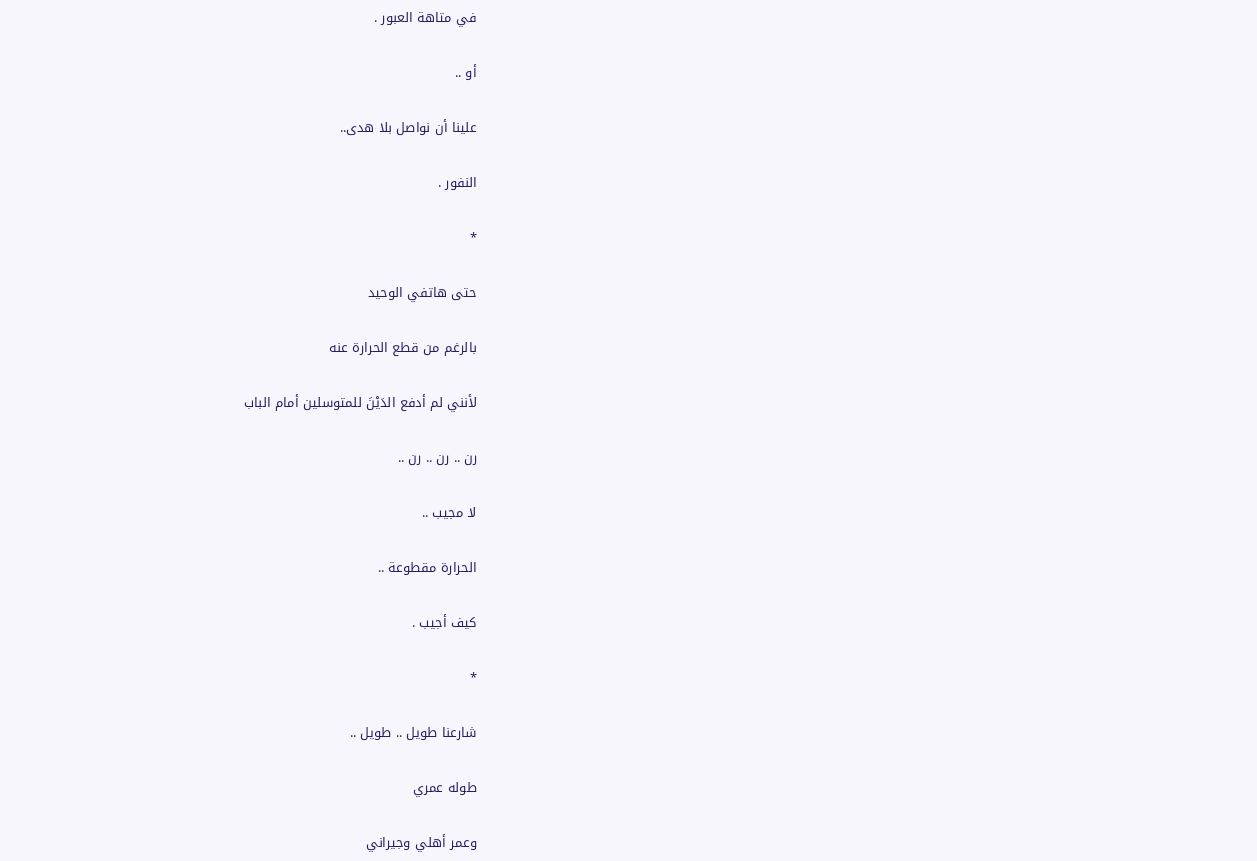في متاهة العبور .

أو ..

علينا أن نواصل بلا هدى..

النفور .

*

حتى هاتفي الوحيد

بالرغم من قطع الحرارة عنه

لأنني لم أدفع الدَيْنَ للمتوسلين أمام الباب

رن .. رن .. رن ..

لا مجيب ..

الحرارة مقطوعة ..

كيف أجيب .

*

شارعنا طويل .. طويل ..

طوله عمري

وعمر أهلي وجيراني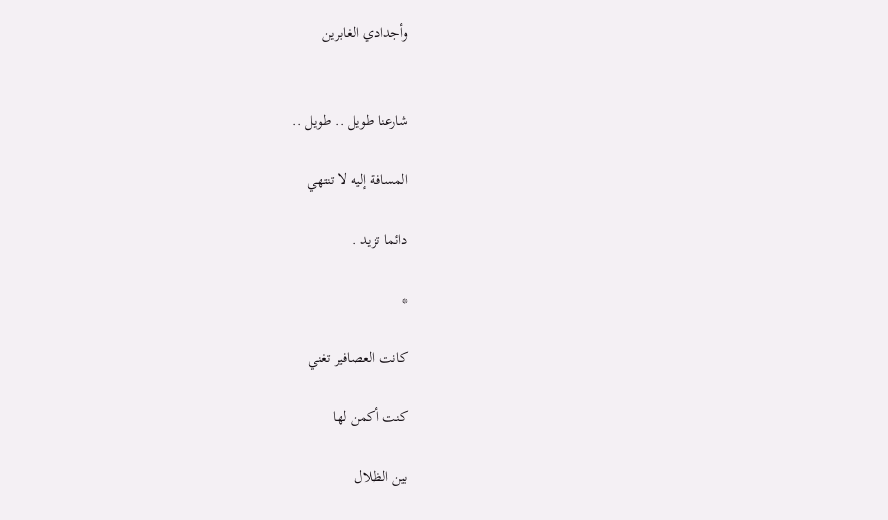وأجدادي الغابرين


شارعنا طويل .. طويل ..

المسافة إليه لا تنتهي

دائما تزيد .

*

كانت العصافير تغني

كنت أكمن لها

بين الظلال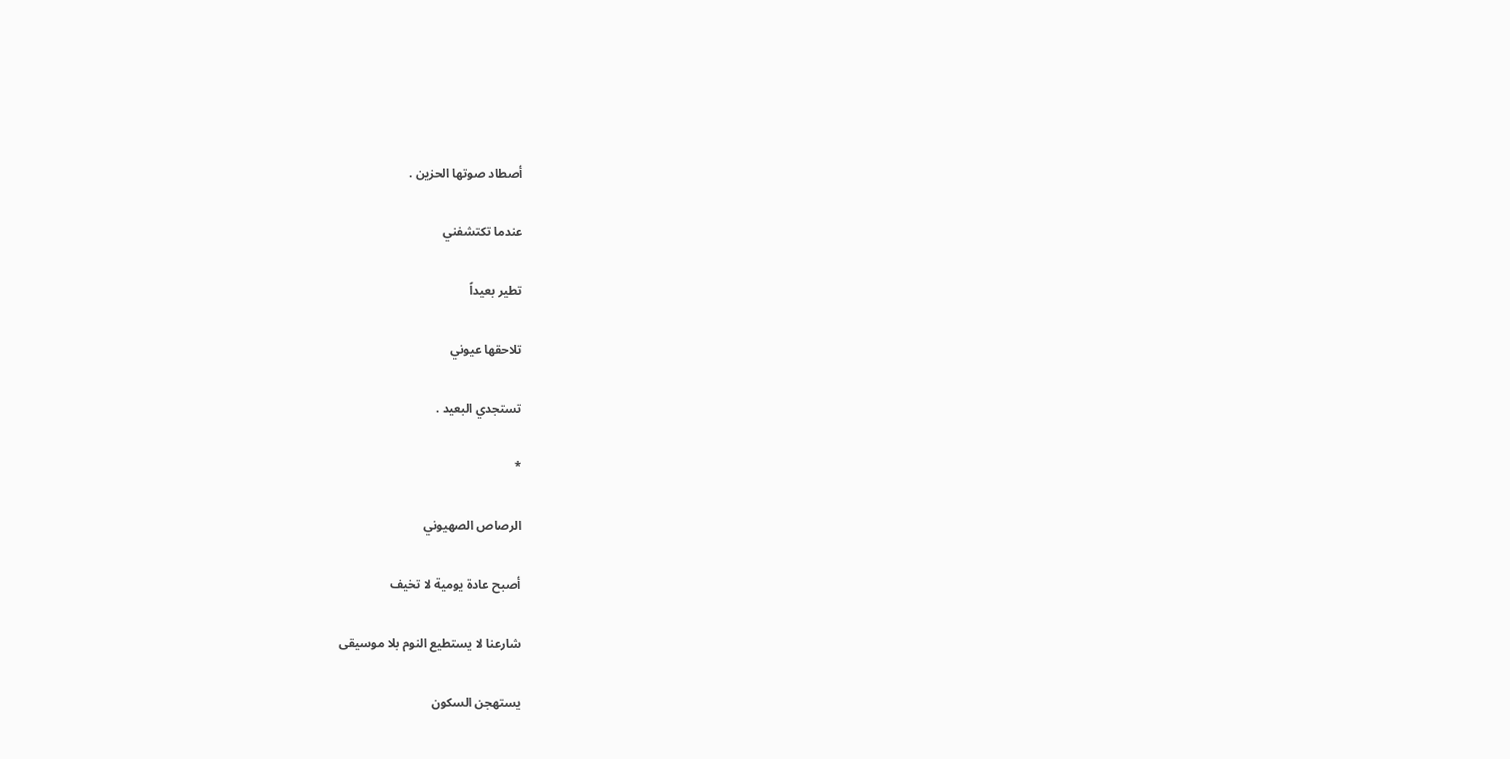أصطاد صوتها الحزين .

عندما تكتشفني

تطير بعيداً

تلاحقها عيوني

تستجدي البعيد .

*

الرصاص الصهيوني

أصبح عادة يومية لا تخيف

شارعنا لا يستطيع النوم بلا موسيقى

يستهجن السكون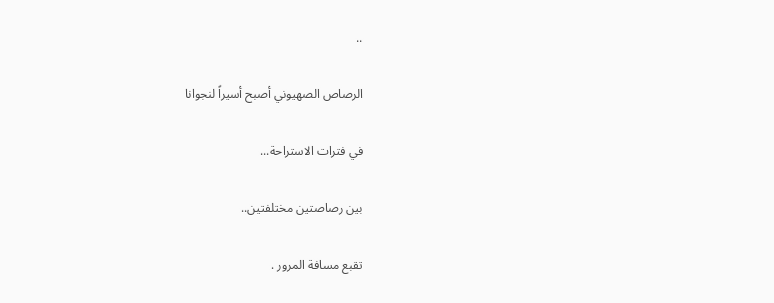..

الرصاص الصهيوني أصبح أسيراً لنجوانا

في فترات الاستراحة...

بين رصاصتين مختلفتين..

تقبع مسافة المرور .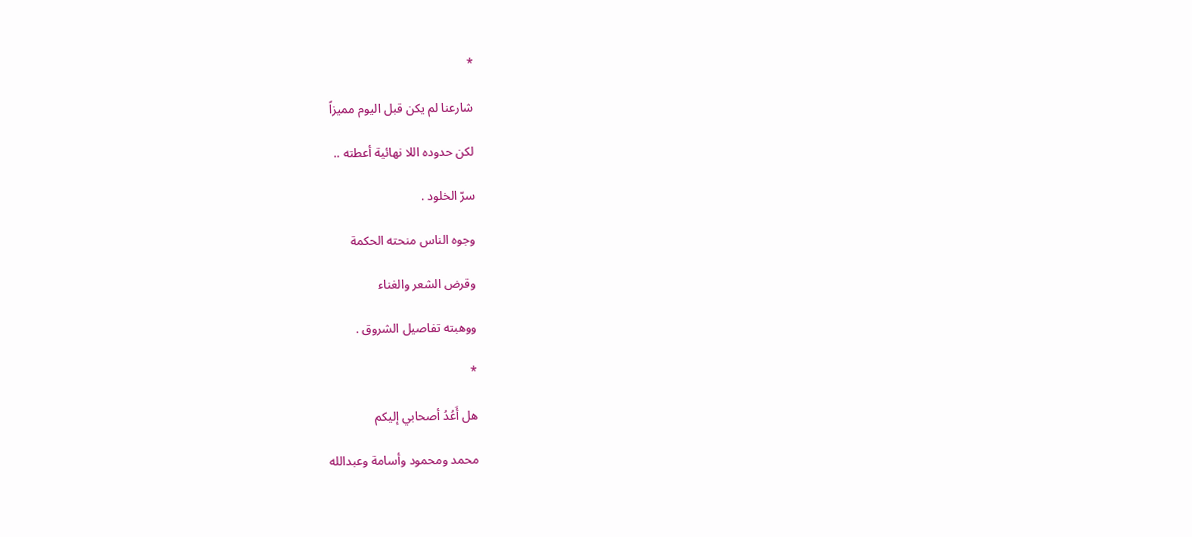*

شارعنا لم يكن قبل اليوم مميزاً

لكن حدوده اللا نهائية أعطته ..

سرّ الخلود .

وجوه الناس منحته الحكمة

وقرض الشعر والغناء

ووهبته تفاصيل الشروق .

*

هل أَعُدُ أصحابي إليكم

محمد ومحمود وأسامة وعبدالله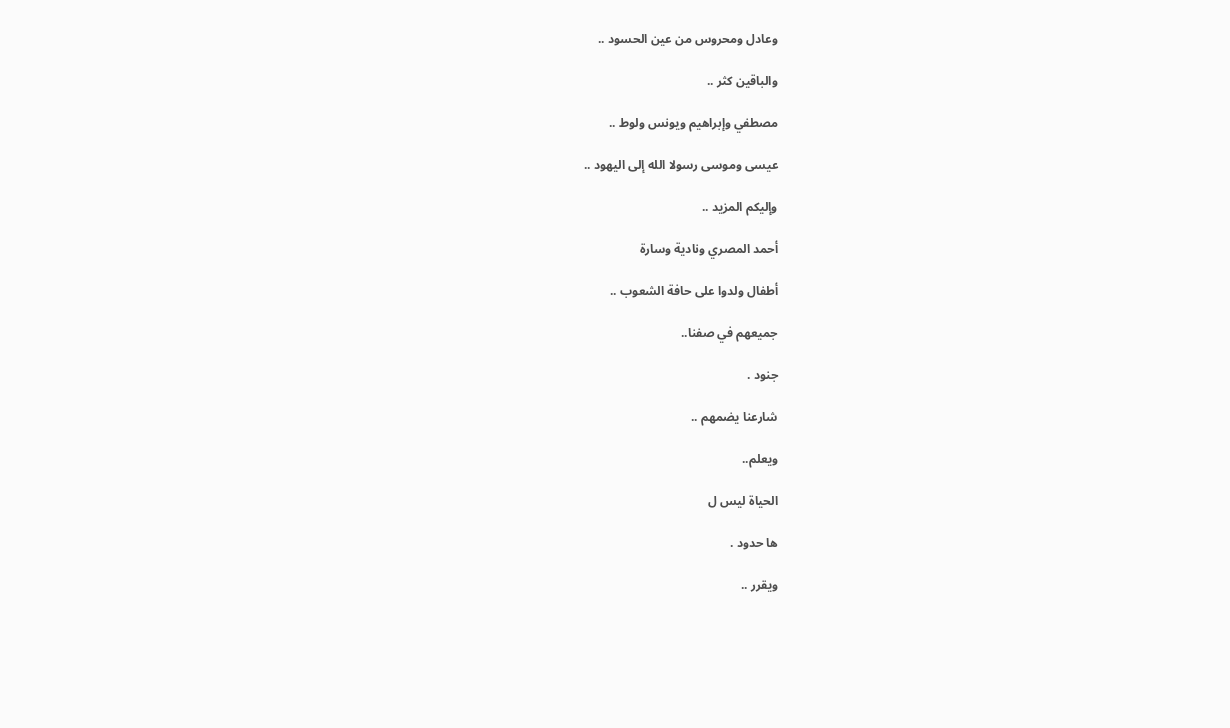وعادل ومحروس من عين الحسود ..

والباقين كثر ..

مصطفي وإبراهيم ويونس ولوط ..

عيسى وموسى رسولا الله إلى اليهود ..

وإليكم المزيد ..

أحمد المصري ونادية وسارة

أطفال ولدوا على حافة الشعوب ..

جميعهم في صفنا..

جنود .

شارعنا يضمهم ..

ويعلم..

الحياة ليس ل

ها حدود .

ويقرر ..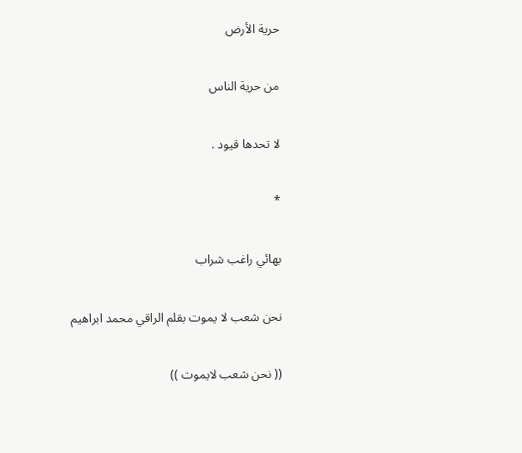حرية الأرض

من حرية الناس

لا تحدها قيود .

*

بهائي راغب شراب

نحن شعب لا يموت بقلم الراقي محمد ابراهيم

(( نحن شعب لايموت ))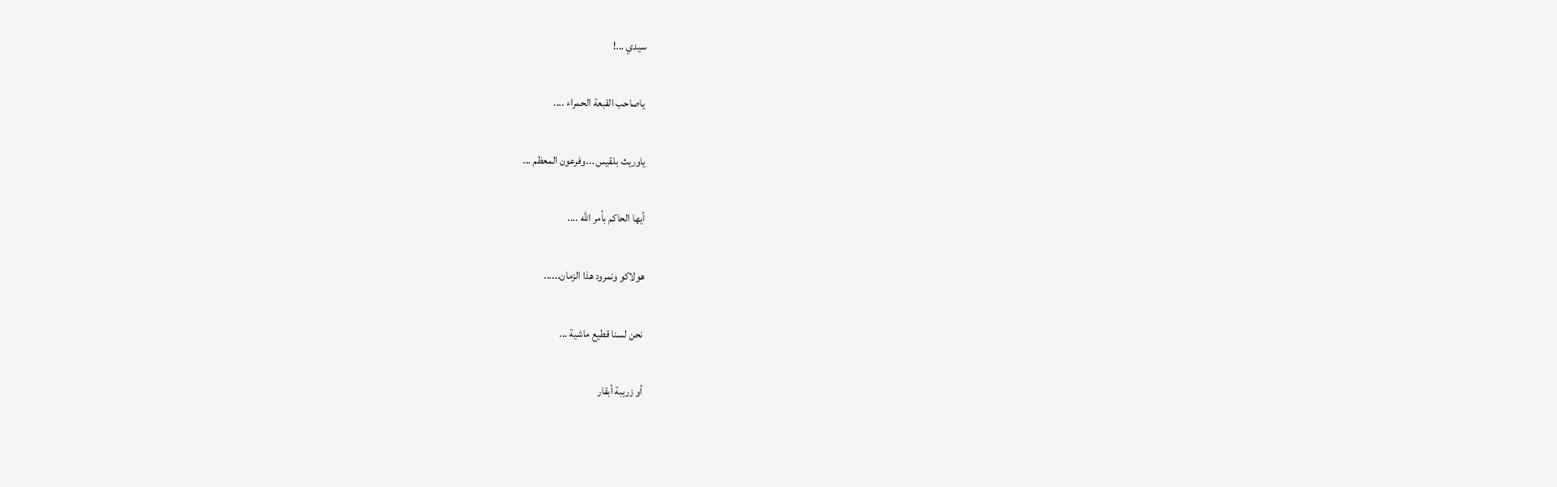سيدي ...!

ياصاحب القبعة الحمراء ....

ياوريث بلقيس ...وفرعون المعظم ...

أيها الحاكم بأمر الله ....

هولاكو ونمرود هذا الزمان......

نحن لسنا قطيع ماشية ...

أو زريبة أبقار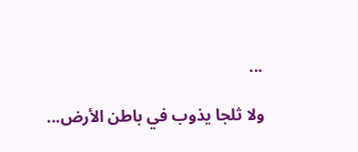...

ولا ثلجا يذوب في باطن الأرض...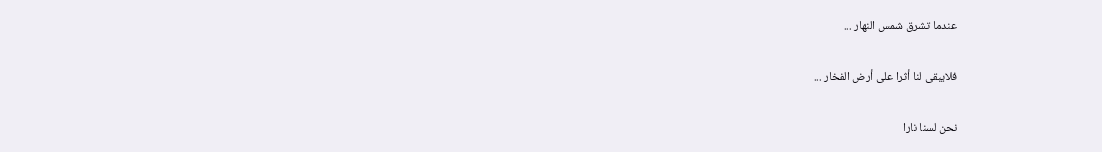عندما تشرق شمس النهار ...

فلايبقى لنا أثرا على أرض الفخار ...

نحن لسنا نارا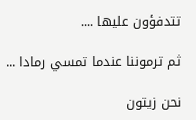تتدفؤون عليها ....

ثم ترموننا عندما تمسي رمادا ...

نحن زيتون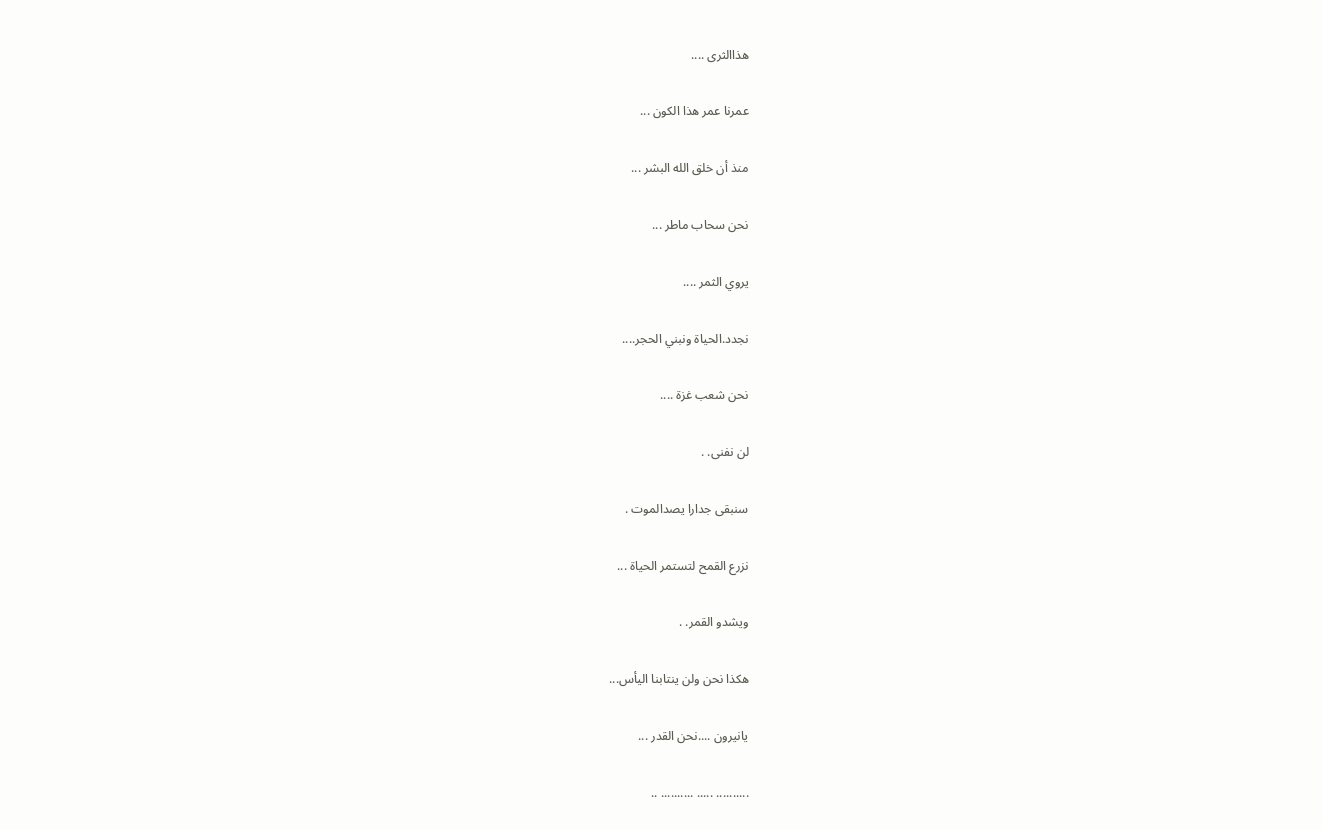هذاالثرى ....

عمرنا عمر هذا الكون ...

منذ أن خلق الله البشر ...

نحن سحاب ماطر ...

يروي الثمر ....

نجدد.الحياة ونبني الحجر....

نحن شعب غزة ....

لن نفنى. .

سنبقى جدارا يصدالموت .

نزرع القمح لتستمر الحياة ...

ويشدو القمر. .

هكذا نحن ولن ينتابنا اليأس...

يانيرون ....نحن القدر ...

.......... ..... .......... ..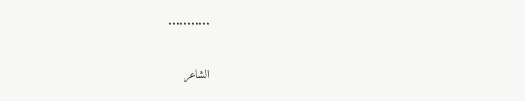...........

الشاعر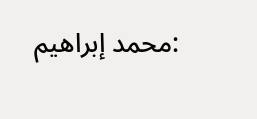:محمد إبراهيم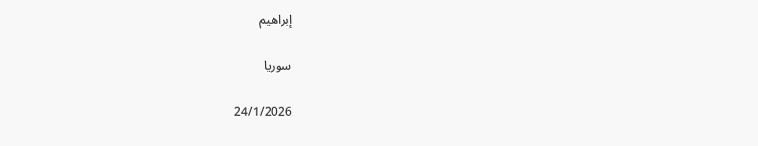إبراهيم

سوريا

24/1/2026